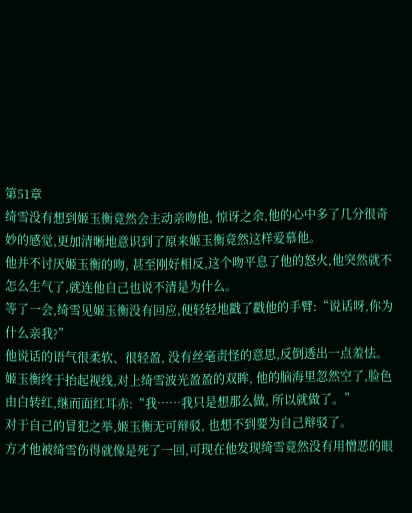第51章
绮雪没有想到姬玉衡竟然会主动亲吻他, 惊讶之余,他的心中多了几分很奇妙的感觉,更加清晰地意识到了原来姬玉衡竟然这样爱慕他。
他并不讨厌姬玉衡的吻, 甚至刚好相反,这个吻平息了他的怒火,他突然就不怎么生气了,就连他自己也说不清是为什么。
等了一会,绮雪见姬玉衡没有回应,便轻轻地戳了戳他的手臂:“说话呀,你为什么亲我?”
他说话的语气很柔软、很轻盈, 没有丝毫责怪的意思,反倒透出一点羞怯。
姬玉衡终于抬起视线,对上绮雪波光盈盈的双眸, 他的脑海里忽然空了,脸色由白转红,继而面红耳赤:“我……我只是想那么做, 所以就做了。”
对于自己的冒犯之举,姬玉衡无可辩驳, 也想不到要为自己辩驳了。
方才他被绮雪伤得就像是死了一回,可现在他发现绮雪竟然没有用憎恶的眼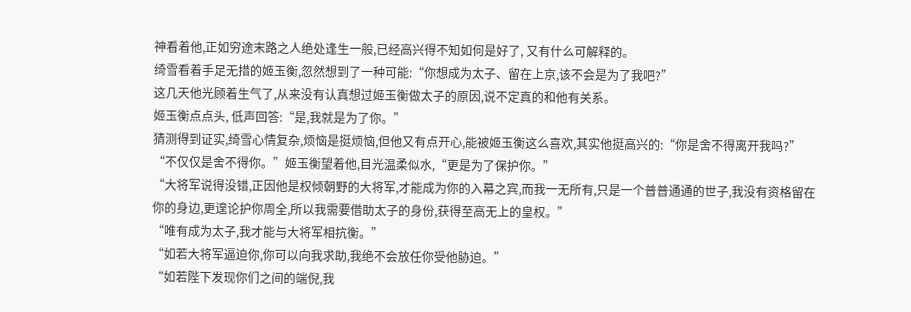神看着他,正如穷途末路之人绝处逢生一般,已经高兴得不知如何是好了, 又有什么可解释的。
绮雪看着手足无措的姬玉衡,忽然想到了一种可能:“你想成为太子、留在上京,该不会是为了我吧?”
这几天他光顾着生气了,从来没有认真想过姬玉衡做太子的原因,说不定真的和他有关系。
姬玉衡点点头, 低声回答:“是,我就是为了你。”
猜测得到证实,绮雪心情复杂,烦恼是挺烦恼,但他又有点开心,能被姬玉衡这么喜欢,其实他挺高兴的:“你是舍不得离开我吗?”
“不仅仅是舍不得你。”姬玉衡望着他,目光温柔似水,“更是为了保护你。”
“大将军说得没错,正因他是权倾朝野的大将军,才能成为你的入幕之宾,而我一无所有,只是一个普普通通的世子,我没有资格留在你的身边,更遑论护你周全,所以我需要借助太子的身份,获得至高无上的皇权。”
“唯有成为太子,我才能与大将军相抗衡。”
“如若大将军逼迫你,你可以向我求助,我绝不会放任你受他胁迫。”
“如若陛下发现你们之间的端倪,我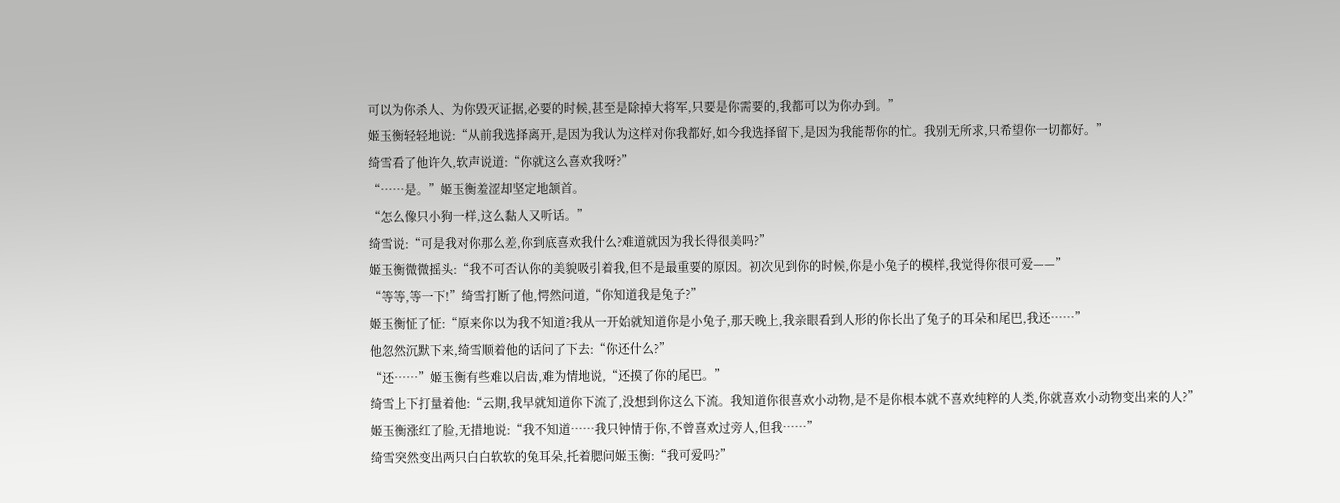可以为你杀人、为你毁灭证据,必要的时候,甚至是除掉大将军,只要是你需要的,我都可以为你办到。”
姬玉衡轻轻地说:“从前我选择离开,是因为我认为这样对你我都好,如今我选择留下,是因为我能帮你的忙。我别无所求,只希望你一切都好。”
绮雪看了他许久,软声说道:“你就这么喜欢我呀?”
“……是。”姬玉衡羞涩却坚定地颔首。
“怎么像只小狗一样,这么黏人又听话。”
绮雪说:“可是我对你那么差,你到底喜欢我什么?难道就因为我长得很美吗?”
姬玉衡微微摇头:“我不可否认你的美貌吸引着我,但不是最重要的原因。初次见到你的时候,你是小兔子的模样,我觉得你很可爱——”
“等等,等一下!”绮雪打断了他,愕然问道,“你知道我是兔子?”
姬玉衡怔了怔:“原来你以为我不知道?我从一开始就知道你是小兔子,那天晚上,我亲眼看到人形的你长出了兔子的耳朵和尾巴,我还……”
他忽然沉默下来,绮雪顺着他的话问了下去:“你还什么?”
“还……”姬玉衡有些难以启齿,难为情地说,“还摸了你的尾巴。”
绮雪上下打量着他:“云期,我早就知道你下流了,没想到你这么下流。我知道你很喜欢小动物,是不是你根本就不喜欢纯粹的人类,你就喜欢小动物变出来的人?”
姬玉衡涨红了脸,无措地说:“我不知道……我只钟情于你,不曾喜欢过旁人,但我……”
绮雪突然变出两只白白软软的兔耳朵,托着腮问姬玉衡:“我可爱吗?”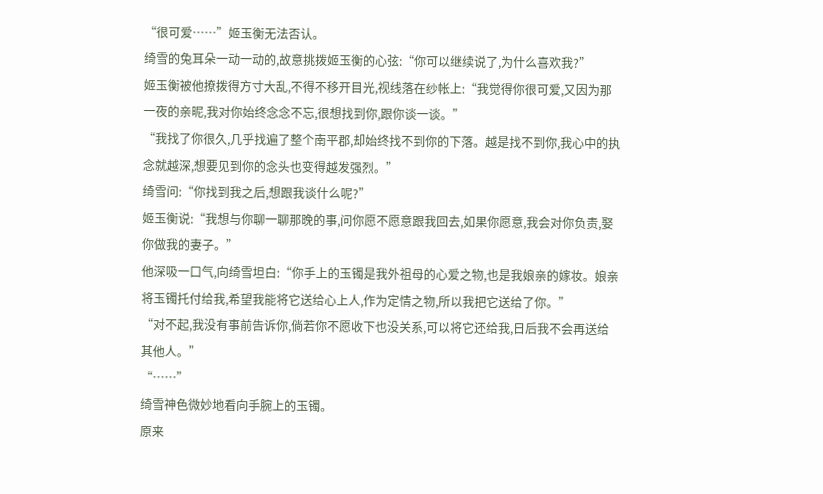“很可爱……”姬玉衡无法否认。
绮雪的兔耳朵一动一动的,故意挑拨姬玉衡的心弦:“你可以继续说了,为什么喜欢我?”
姬玉衡被他撩拨得方寸大乱,不得不移开目光,视线落在纱帐上:“我觉得你很可爱,又因为那一夜的亲昵,我对你始终念念不忘,很想找到你,跟你谈一谈。”
“我找了你很久,几乎找遍了整个南平郡,却始终找不到你的下落。越是找不到你,我心中的执念就越深,想要见到你的念头也变得越发强烈。”
绮雪问:“你找到我之后,想跟我谈什么呢?”
姬玉衡说:“我想与你聊一聊那晚的事,问你愿不愿意跟我回去,如果你愿意,我会对你负责,娶你做我的妻子。”
他深吸一口气,向绮雪坦白:“你手上的玉镯是我外祖母的心爱之物,也是我娘亲的嫁妆。娘亲将玉镯托付给我,希望我能将它送给心上人,作为定情之物,所以我把它送给了你。”
“对不起,我没有事前告诉你,倘若你不愿收下也没关系,可以将它还给我,日后我不会再送给其他人。”
“……”
绮雪神色微妙地看向手腕上的玉镯。
原来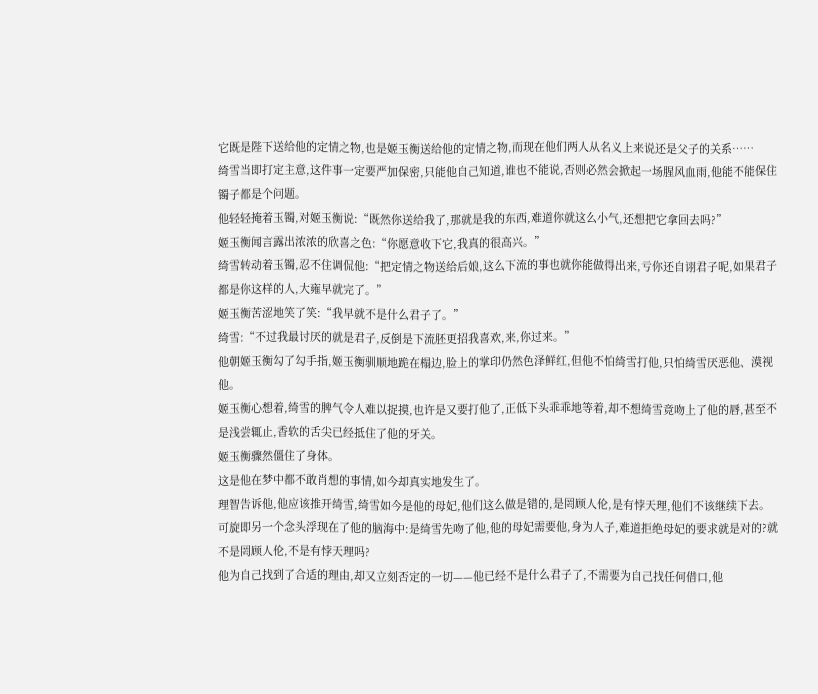它既是陛下送给他的定情之物,也是姬玉衡送给他的定情之物,而现在他们两人从名义上来说还是父子的关系……
绮雪当即打定主意,这件事一定要严加保密,只能他自己知道,谁也不能说,否则必然会掀起一场腥风血雨,他能不能保住镯子都是个问题。
他轻轻掩着玉镯,对姬玉衡说:“既然你送给我了,那就是我的东西,难道你就这么小气,还想把它拿回去吗?”
姬玉衡闻言露出浓浓的欣喜之色:“你愿意收下它,我真的很高兴。”
绮雪转动着玉镯,忍不住调侃他:“把定情之物送给后娘,这么下流的事也就你能做得出来,亏你还自诩君子呢,如果君子都是你这样的人,大雍早就完了。”
姬玉衡苦涩地笑了笑:“我早就不是什么君子了。”
绮雪:“不过我最讨厌的就是君子,反倒是下流胚更招我喜欢,来,你过来。”
他朝姬玉衡勾了勾手指,姬玉衡驯顺地跪在榻边,脸上的掌印仍然色泽鲜红,但他不怕绮雪打他,只怕绮雪厌恶他、漠视他。
姬玉衡心想着,绮雪的脾气令人难以捉摸,也许是又要打他了,正低下头乖乖地等着,却不想绮雪竟吻上了他的唇,甚至不是浅尝辄止,香软的舌尖已经抵住了他的牙关。
姬玉衡骤然僵住了身体。
这是他在梦中都不敢肖想的事情,如今却真实地发生了。
理智告诉他,他应该推开绮雪,绮雪如今是他的母妃,他们这么做是错的,是罔顾人伦,是有悖天理,他们不该继续下去。
可旋即另一个念头浮现在了他的脑海中:是绮雪先吻了他,他的母妃需要他,身为人子,难道拒绝母妃的要求就是对的?就不是罔顾人伦,不是有悖天理吗?
他为自己找到了合适的理由,却又立刻否定的一切——他已经不是什么君子了,不需要为自己找任何借口,他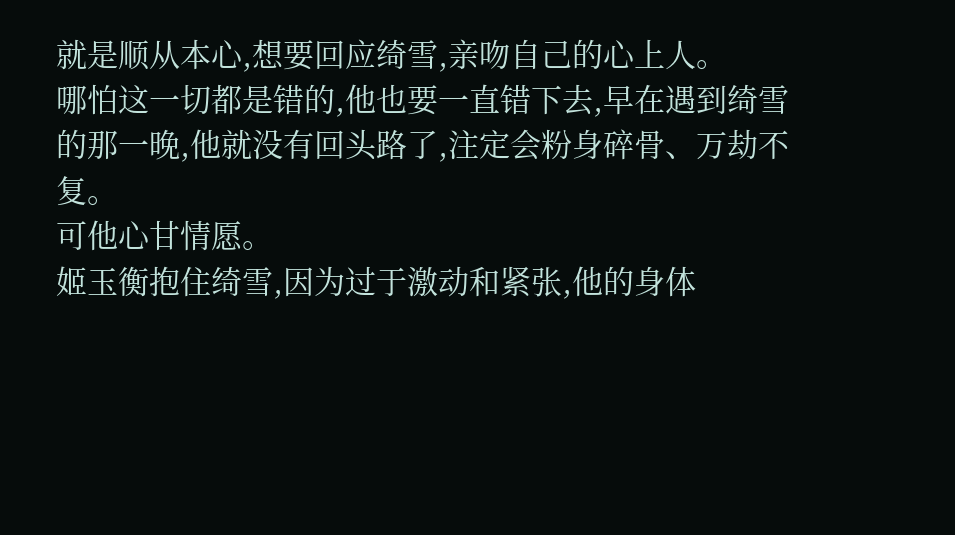就是顺从本心,想要回应绮雪,亲吻自己的心上人。
哪怕这一切都是错的,他也要一直错下去,早在遇到绮雪的那一晚,他就没有回头路了,注定会粉身碎骨、万劫不复。
可他心甘情愿。
姬玉衡抱住绮雪,因为过于激动和紧张,他的身体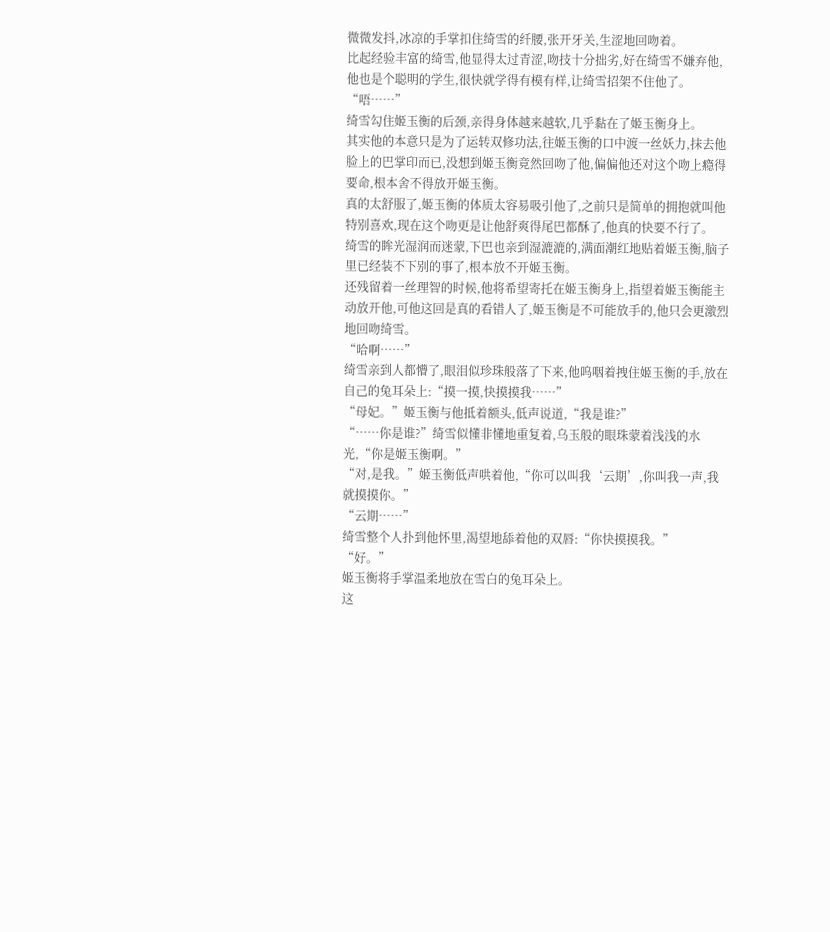微微发抖,冰凉的手掌扣住绮雪的纤腰,张开牙关,生涩地回吻着。
比起经验丰富的绮雪,他显得太过青涩,吻技十分拙劣,好在绮雪不嫌弃他,他也是个聪明的学生,很快就学得有模有样,让绮雪招架不住他了。
“唔……”
绮雪勾住姬玉衡的后颈,亲得身体越来越软,几乎黏在了姬玉衡身上。
其实他的本意只是为了运转双修功法,往姬玉衡的口中渡一丝妖力,抹去他脸上的巴掌印而已,没想到姬玉衡竟然回吻了他,偏偏他还对这个吻上瘾得要命,根本舍不得放开姬玉衡。
真的太舒服了,姬玉衡的体质太容易吸引他了,之前只是简单的拥抱就叫他特别喜欢,现在这个吻更是让他舒爽得尾巴都酥了,他真的快要不行了。
绮雪的眸光湿润而迷蒙,下巴也亲到湿漉漉的,满面潮红地贴着姬玉衡,脑子里已经装不下别的事了,根本放不开姬玉衡。
还残留着一丝理智的时候,他将希望寄托在姬玉衡身上,指望着姬玉衡能主动放开他,可他这回是真的看错人了,姬玉衡是不可能放手的,他只会更激烈地回吻绮雪。
“哈啊……”
绮雪亲到人都懵了,眼泪似珍珠般落了下来,他呜咽着拽住姬玉衡的手,放在自己的兔耳朵上:“摸一摸,快摸摸我……”
“母妃。”姬玉衡与他抵着额头,低声说道,“我是谁?”
“……你是谁?”绮雪似懂非懂地重复着,乌玉般的眼珠蒙着浅浅的水光,“你是姬玉衡啊。”
“对,是我。”姬玉衡低声哄着他,“你可以叫我‘云期’,你叫我一声,我就摸摸你。”
“云期……”
绮雪整个人扑到他怀里,渴望地舔着他的双唇:“你快摸摸我。”
“好。”
姬玉衡将手掌温柔地放在雪白的兔耳朵上。
这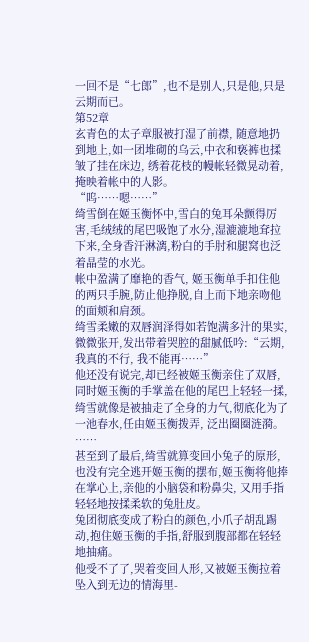一回不是“七郎”,也不是别人,只是他,只是云期而已。
第52章
玄青色的太子章服被打湿了前襟, 随意地扔到地上,如一团堆砌的乌云,中衣和亵裤也揉皱了挂在床边, 绣着花枝的幔帐轻微晃动着,掩映着帐中的人影。
“呜……嗯……”
绮雪倒在姬玉衡怀中,雪白的兔耳朵颤得厉害,毛绒绒的尾巴吸饱了水分,湿漉漉地耷拉下来,全身香汗淋漓,粉白的手肘和腿窝也泛着晶莹的水光。
帐中盈满了靡艳的香气, 姬玉衡单手扣住他的两只手腕,防止他挣脱,自上而下地亲吻他的面颊和肩颈。
绮雪柔嫩的双唇润泽得如若饱满多汁的果实, 微微张开,发出带着哭腔的甜腻低吟:“云期,我真的不行, 我不能再……”
他还没有说完,却已经被姬玉衡亲住了双唇, 同时姬玉衡的手掌盖在他的尾巴上轻轻一揉,绮雪就像是被抽走了全身的力气,彻底化为了一池春水,任由姬玉衡拨弄, 泛出圈圈涟漪。
……
甚至到了最后,绮雪就算变回小兔子的原形,也没有完全逃开姬玉衡的摆布,姬玉衡将他捧在掌心上,亲他的小脑袋和粉鼻尖, 又用手指轻轻地按揉柔软的兔肚皮。
兔团彻底变成了粉白的颜色,小爪子胡乱踢动,抱住姬玉衡的手指,舒服到腹部都在轻轻地抽痛。
他受不了了,哭着变回人形,又被姬玉衡拉着坠入到无边的情海里-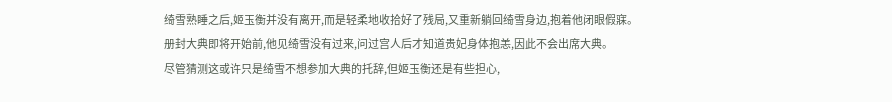绮雪熟睡之后,姬玉衡并没有离开,而是轻柔地收拾好了残局,又重新躺回绮雪身边,抱着他闭眼假寐。
册封大典即将开始前,他见绮雪没有过来,问过宫人后才知道贵妃身体抱恙,因此不会出席大典。
尽管猜测这或许只是绮雪不想参加大典的托辞,但姬玉衡还是有些担心,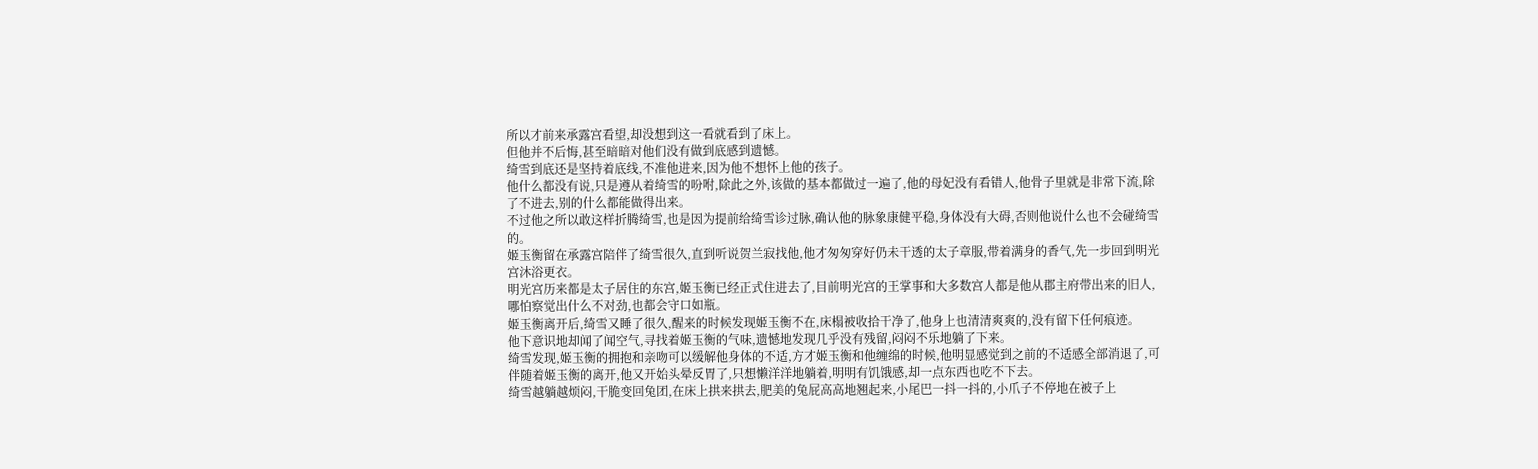所以才前来承露宫看望,却没想到这一看就看到了床上。
但他并不后悔,甚至暗暗对他们没有做到底感到遗憾。
绮雪到底还是坚持着底线,不准他进来,因为他不想怀上他的孩子。
他什么都没有说,只是遵从着绮雪的吩咐,除此之外,该做的基本都做过一遍了,他的母妃没有看错人,他骨子里就是非常下流,除了不进去,别的什么都能做得出来。
不过他之所以敢这样折腾绮雪,也是因为提前给绮雪诊过脉,确认他的脉象康健平稳,身体没有大碍,否则他说什么也不会碰绮雪的。
姬玉衡留在承露宫陪伴了绮雪很久,直到听说贺兰寂找他,他才匆匆穿好仍未干透的太子章服,带着满身的香气,先一步回到明光宫沐浴更衣。
明光宫历来都是太子居住的东宫,姬玉衡已经正式住进去了,目前明光宫的王掌事和大多数宫人都是他从郡主府带出来的旧人,哪怕察觉出什么不对劲,也都会守口如瓶。
姬玉衡离开后,绮雪又睡了很久,醒来的时候发现姬玉衡不在,床榻被收拾干净了,他身上也清清爽爽的,没有留下任何痕迹。
他下意识地却闻了闻空气,寻找着姬玉衡的气味,遗憾地发现几乎没有残留,闷闷不乐地躺了下来。
绮雪发现,姬玉衡的拥抱和亲吻可以缓解他身体的不适,方才姬玉衡和他缠绵的时候,他明显感觉到之前的不适感全部消退了,可伴随着姬玉衡的离开,他又开始头晕反胃了,只想懒洋洋地躺着,明明有饥饿感,却一点东西也吃不下去。
绮雪越躺越烦闷,干脆变回兔团,在床上拱来拱去,肥美的兔屁高高地翘起来,小尾巴一抖一抖的,小爪子不停地在被子上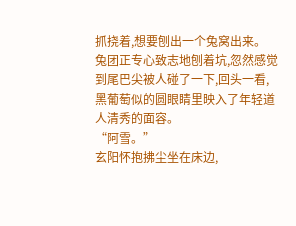抓挠着,想要刨出一个兔窝出来。
兔团正专心致志地刨着坑,忽然感觉到尾巴尖被人碰了一下,回头一看,黑葡萄似的圆眼睛里映入了年轻道人清秀的面容。
“阿雪。”
玄阳怀抱拂尘坐在床边,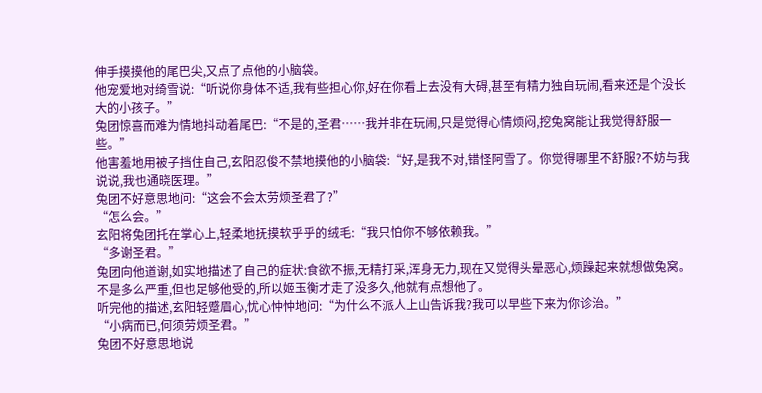伸手摸摸他的尾巴尖,又点了点他的小脑袋。
他宠爱地对绮雪说:“听说你身体不适,我有些担心你,好在你看上去没有大碍,甚至有精力独自玩闹,看来还是个没长大的小孩子。”
兔团惊喜而难为情地抖动着尾巴:“不是的,圣君……我并非在玩闹,只是觉得心情烦闷,挖兔窝能让我觉得舒服一些。”
他害羞地用被子挡住自己,玄阳忍俊不禁地摸他的小脑袋:“好,是我不对,错怪阿雪了。你觉得哪里不舒服?不妨与我说说,我也通晓医理。”
兔团不好意思地问:“这会不会太劳烦圣君了?”
“怎么会。”
玄阳将兔团托在掌心上,轻柔地抚摸软乎乎的绒毛:“我只怕你不够依赖我。”
“多谢圣君。”
兔团向他道谢,如实地描述了自己的症状:食欲不振,无精打采,浑身无力,现在又觉得头晕恶心,烦躁起来就想做兔窝。
不是多么严重,但也足够他受的,所以姬玉衡才走了没多久,他就有点想他了。
听完他的描述,玄阳轻蹙眉心,忧心忡忡地问:“为什么不派人上山告诉我?我可以早些下来为你诊治。”
“小病而已,何须劳烦圣君。”
兔团不好意思地说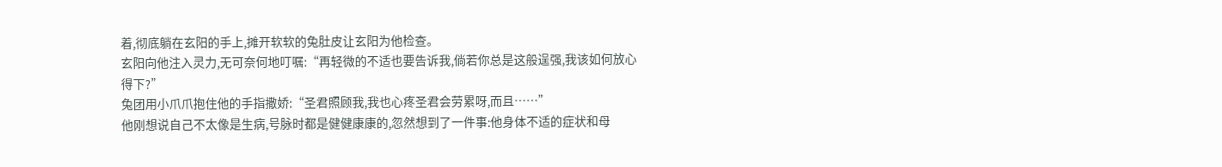着,彻底躺在玄阳的手上,摊开软软的兔肚皮让玄阳为他检查。
玄阳向他注入灵力,无可奈何地叮嘱:“再轻微的不适也要告诉我,倘若你总是这般逞强,我该如何放心得下?”
兔团用小爪爪抱住他的手指撒娇:“圣君照顾我,我也心疼圣君会劳累呀,而且……”
他刚想说自己不太像是生病,号脉时都是健健康康的,忽然想到了一件事:他身体不适的症状和母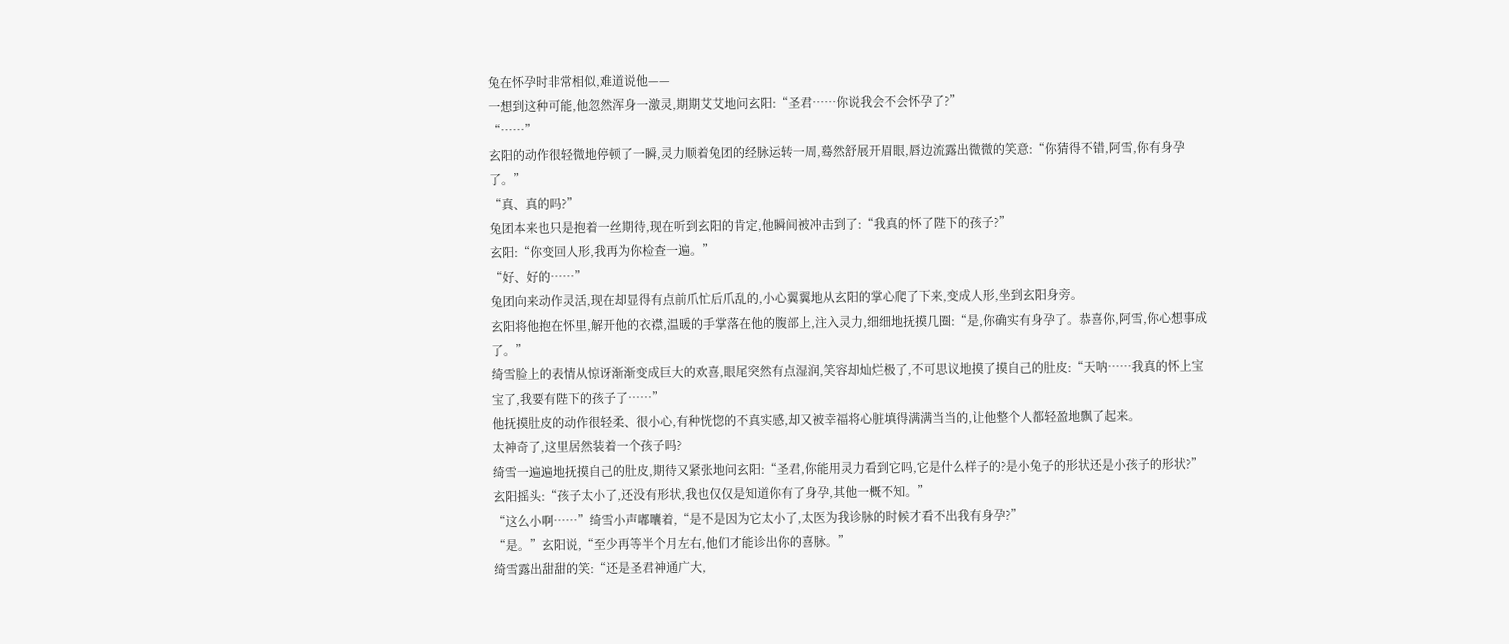兔在怀孕时非常相似,难道说他——
一想到这种可能,他忽然浑身一激灵,期期艾艾地问玄阳:“圣君……你说我会不会怀孕了?”
“……”
玄阳的动作很轻微地停顿了一瞬,灵力顺着兔团的经脉运转一周,蓦然舒展开眉眼,唇边流露出微微的笑意:“你猜得不错,阿雪,你有身孕了。”
“真、真的吗?”
兔团本来也只是抱着一丝期待,现在听到玄阳的肯定,他瞬间被冲击到了:“我真的怀了陛下的孩子?”
玄阳:“你变回人形,我再为你检查一遍。”
“好、好的……”
兔团向来动作灵活,现在却显得有点前爪忙后爪乱的,小心翼翼地从玄阳的掌心爬了下来,变成人形,坐到玄阳身旁。
玄阳将他抱在怀里,解开他的衣襟,温暖的手掌落在他的腹部上,注入灵力,细细地抚摸几圈:“是,你确实有身孕了。恭喜你,阿雪,你心想事成了。”
绮雪脸上的表情从惊讶渐渐变成巨大的欢喜,眼尾突然有点湿润,笑容却灿烂极了,不可思议地摸了摸自己的肚皮:“天呐……我真的怀上宝宝了,我要有陛下的孩子了……”
他抚摸肚皮的动作很轻柔、很小心,有种恍惚的不真实感,却又被幸福将心脏填得满满当当的,让他整个人都轻盈地飘了起来。
太神奇了,这里居然装着一个孩子吗?
绮雪一遍遍地抚摸自己的肚皮,期待又紧张地问玄阳:“圣君,你能用灵力看到它吗,它是什么样子的?是小兔子的形状还是小孩子的形状?”
玄阳摇头:“孩子太小了,还没有形状,我也仅仅是知道你有了身孕,其他一概不知。”
“这么小啊……”绮雪小声嘟囔着,“是不是因为它太小了,太医为我诊脉的时候才看不出我有身孕?”
“是。”玄阳说,“至少再等半个月左右,他们才能诊出你的喜脉。”
绮雪露出甜甜的笑:“还是圣君神通广大,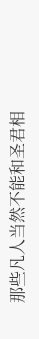那些凡人当然不能和圣君相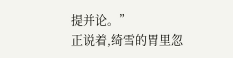提并论。”
正说着,绮雪的胃里忽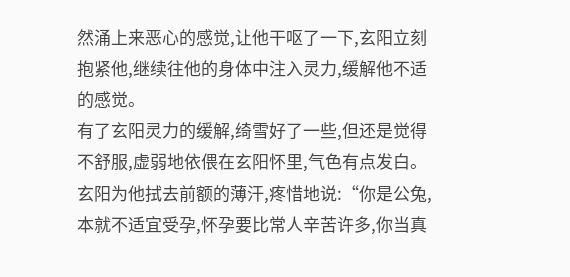然涌上来恶心的感觉,让他干呕了一下,玄阳立刻抱紧他,继续往他的身体中注入灵力,缓解他不适的感觉。
有了玄阳灵力的缓解,绮雪好了一些,但还是觉得不舒服,虚弱地依偎在玄阳怀里,气色有点发白。
玄阳为他拭去前额的薄汗,疼惜地说:“你是公兔,本就不适宜受孕,怀孕要比常人辛苦许多,你当真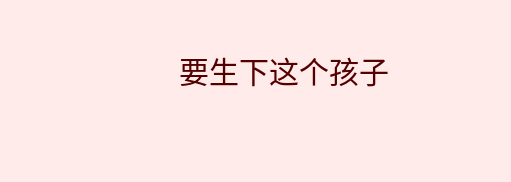要生下这个孩子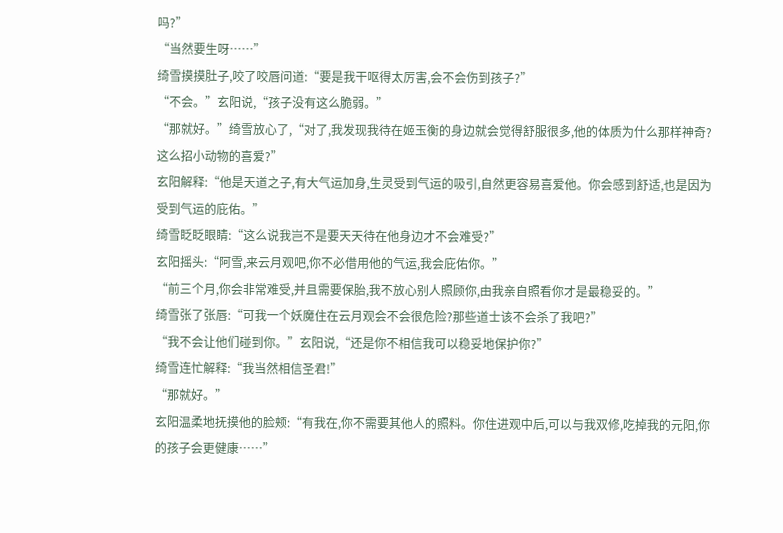吗?”
“当然要生呀……”
绮雪摸摸肚子,咬了咬唇问道:“要是我干呕得太厉害,会不会伤到孩子?”
“不会。”玄阳说,“孩子没有这么脆弱。”
“那就好。”绮雪放心了,“对了,我发现我待在姬玉衡的身边就会觉得舒服很多,他的体质为什么那样神奇?这么招小动物的喜爱?”
玄阳解释:“他是天道之子,有大气运加身,生灵受到气运的吸引,自然更容易喜爱他。你会感到舒适,也是因为受到气运的庇佑。”
绮雪眨眨眼睛:“这么说我岂不是要天天待在他身边才不会难受?”
玄阳摇头:“阿雪,来云月观吧,你不必借用他的气运,我会庇佑你。”
“前三个月,你会非常难受,并且需要保胎,我不放心别人照顾你,由我亲自照看你才是最稳妥的。”
绮雪张了张唇:“可我一个妖魔住在云月观会不会很危险?那些道士该不会杀了我吧?”
“我不会让他们碰到你。”玄阳说,“还是你不相信我可以稳妥地保护你?”
绮雪连忙解释:“我当然相信圣君!”
“那就好。”
玄阳温柔地抚摸他的脸颊:“有我在,你不需要其他人的照料。你住进观中后,可以与我双修,吃掉我的元阳,你的孩子会更健康……”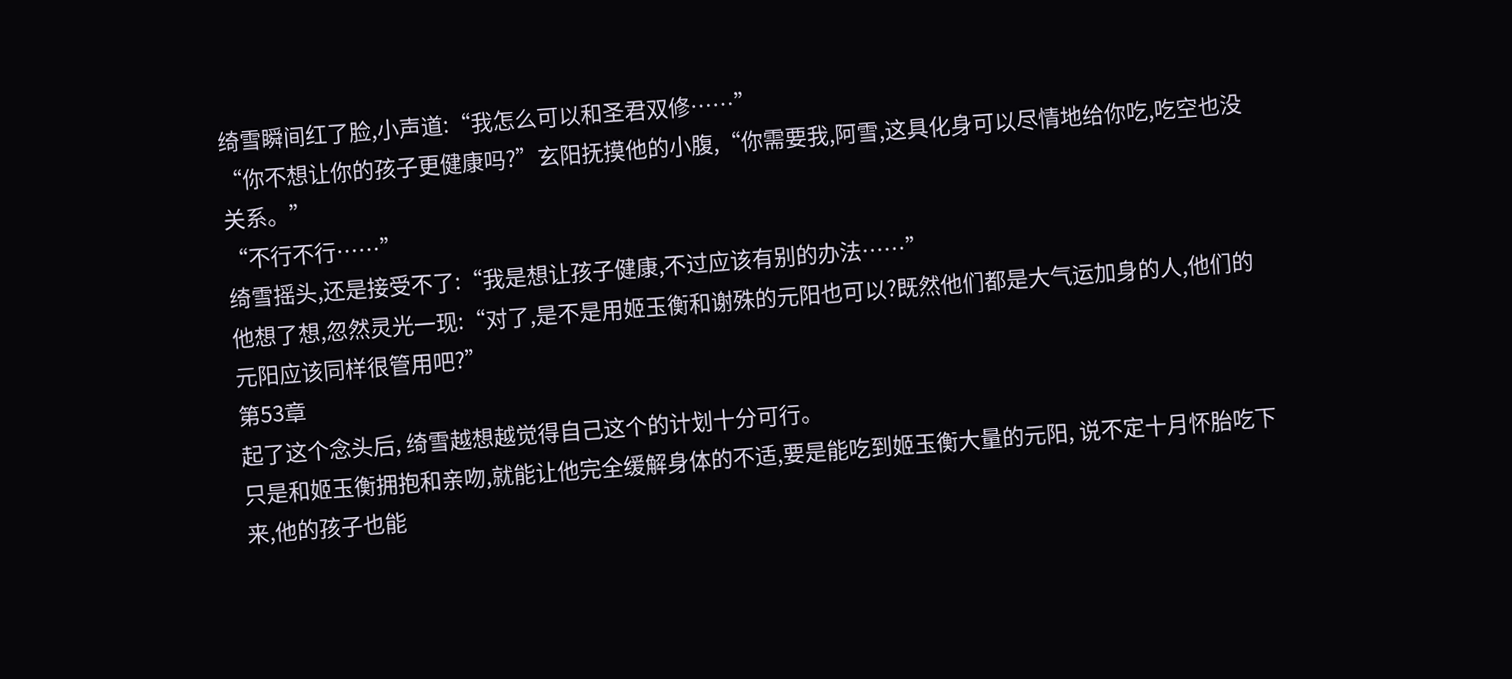绮雪瞬间红了脸,小声道:“我怎么可以和圣君双修……”
“你不想让你的孩子更健康吗?”玄阳抚摸他的小腹,“你需要我,阿雪,这具化身可以尽情地给你吃,吃空也没关系。”
“不行不行……”
绮雪摇头,还是接受不了:“我是想让孩子健康,不过应该有别的办法……”
他想了想,忽然灵光一现:“对了,是不是用姬玉衡和谢殊的元阳也可以?既然他们都是大气运加身的人,他们的元阳应该同样很管用吧?”
第53章
起了这个念头后, 绮雪越想越觉得自己这个的计划十分可行。
只是和姬玉衡拥抱和亲吻,就能让他完全缓解身体的不适,要是能吃到姬玉衡大量的元阳, 说不定十月怀胎吃下来,他的孩子也能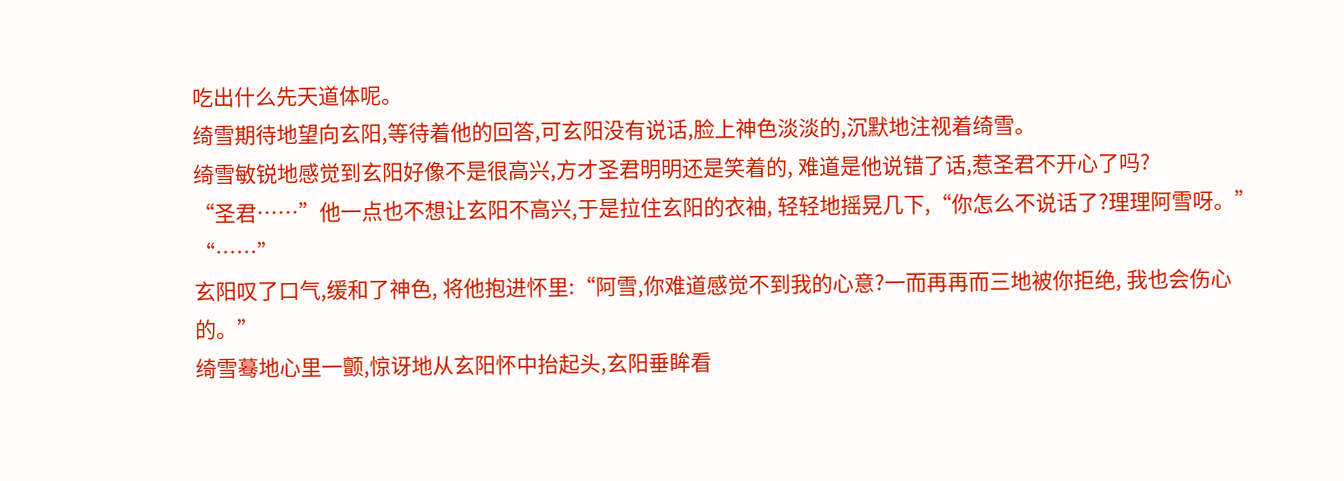吃出什么先天道体呢。
绮雪期待地望向玄阳,等待着他的回答,可玄阳没有说话,脸上神色淡淡的,沉默地注视着绮雪。
绮雪敏锐地感觉到玄阳好像不是很高兴,方才圣君明明还是笑着的, 难道是他说错了话,惹圣君不开心了吗?
“圣君……”他一点也不想让玄阳不高兴,于是拉住玄阳的衣袖, 轻轻地摇晃几下,“你怎么不说话了?理理阿雪呀。”
“……”
玄阳叹了口气,缓和了神色, 将他抱进怀里:“阿雪,你难道感觉不到我的心意?一而再再而三地被你拒绝, 我也会伤心的。”
绮雪蓦地心里一颤,惊讶地从玄阳怀中抬起头,玄阳垂眸看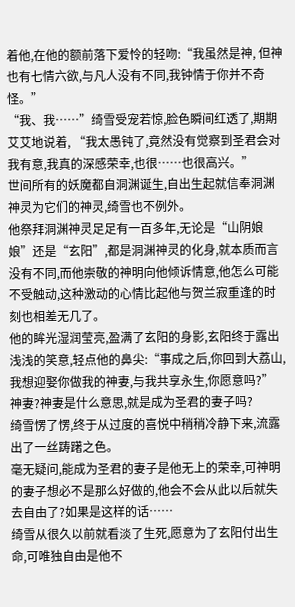着他,在他的额前落下爱怜的轻吻:“我虽然是神, 但神也有七情六欲,与凡人没有不同,我钟情于你并不奇怪。”
“我、我……”绮雪受宠若惊,脸色瞬间红透了,期期艾艾地说着, “我太愚钝了,竟然没有觉察到圣君会对我有意,我真的深感荣幸,也很……也很高兴。”
世间所有的妖魔都自洞渊诞生,自出生起就信奉洞渊神灵为它们的神灵,绮雪也不例外。
他祭拜洞渊神灵足足有一百多年,无论是“山阴娘娘”还是“玄阳”,都是洞渊神灵的化身,就本质而言没有不同,而他崇敬的神明向他倾诉情意,他怎么可能不受触动,这种激动的心情比起他与贺兰寂重逢的时刻也相差无几了。
他的眸光湿润莹亮,盈满了玄阳的身影,玄阳终于露出浅浅的笑意,轻点他的鼻尖:“事成之后,你回到大荔山,我想迎娶你做我的神妻,与我共享永生,你愿意吗?”
神妻?神妻是什么意思,就是成为圣君的妻子吗?
绮雪愣了愣,终于从过度的喜悦中稍稍冷静下来,流露出了一丝踌躇之色。
毫无疑问,能成为圣君的妻子是他无上的荣幸,可神明的妻子想必不是那么好做的,他会不会从此以后就失去自由了?如果是这样的话……
绮雪从很久以前就看淡了生死,愿意为了玄阳付出生命,可唯独自由是他不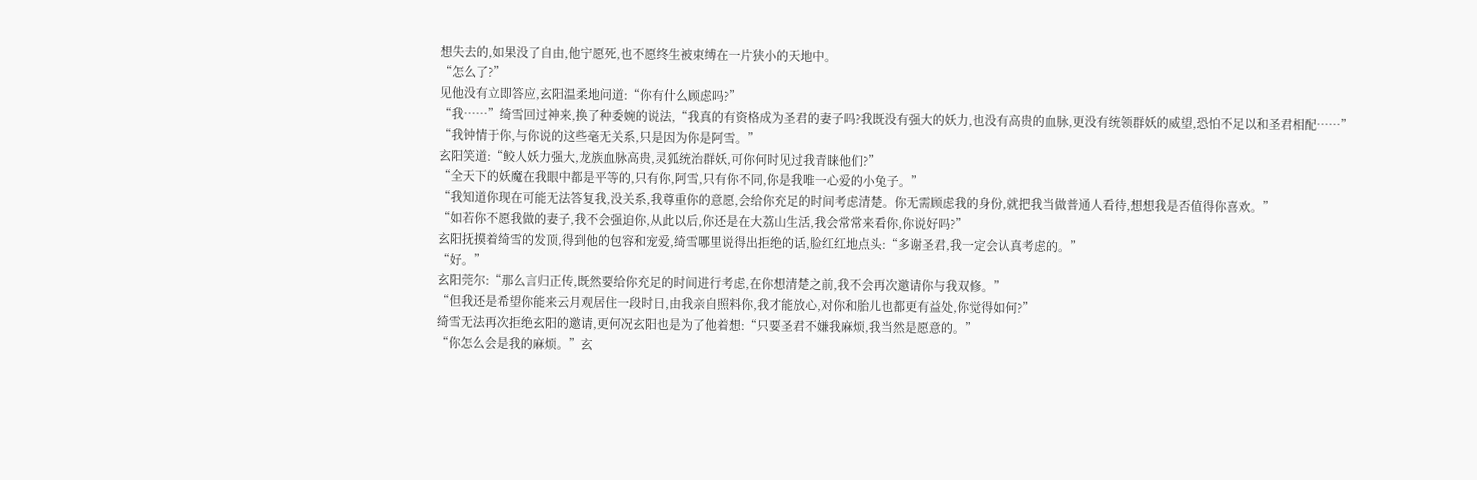想失去的,如果没了自由,他宁愿死,也不愿终生被束缚在一片狭小的天地中。
“怎么了?”
见他没有立即答应,玄阳温柔地问道:“你有什么顾虑吗?”
“我……”绮雪回过神来,换了种委婉的说法,“我真的有资格成为圣君的妻子吗?我既没有强大的妖力,也没有高贵的血脉,更没有统领群妖的威望,恐怕不足以和圣君相配……”
“我钟情于你,与你说的这些毫无关系,只是因为你是阿雪。”
玄阳笑道:“鲛人妖力强大,龙族血脉高贵,灵狐统治群妖,可你何时见过我青睐他们?”
“全天下的妖魔在我眼中都是平等的,只有你,阿雪,只有你不同,你是我唯一心爱的小兔子。”
“我知道你现在可能无法答复我,没关系,我尊重你的意愿,会给你充足的时间考虑清楚。你无需顾虑我的身份,就把我当做普通人看待,想想我是否值得你喜欢。”
“如若你不愿我做的妻子,我不会强迫你,从此以后,你还是在大荔山生活,我会常常来看你,你说好吗?”
玄阳抚摸着绮雪的发顶,得到他的包容和宠爱,绮雪哪里说得出拒绝的话,脸红红地点头:“多谢圣君,我一定会认真考虑的。”
“好。”
玄阳莞尔:“那么言归正传,既然要给你充足的时间进行考虑,在你想清楚之前,我不会再次邀请你与我双修。”
“但我还是希望你能来云月观居住一段时日,由我亲自照料你,我才能放心,对你和胎儿也都更有益处,你觉得如何?”
绮雪无法再次拒绝玄阳的邀请,更何况玄阳也是为了他着想:“只要圣君不嫌我麻烦,我当然是愿意的。”
“你怎么会是我的麻烦。”玄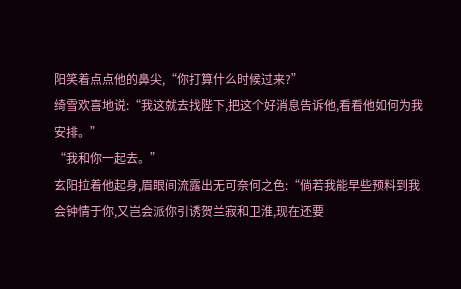阳笑着点点他的鼻尖,“你打算什么时候过来?”
绮雪欢喜地说:“我这就去找陛下,把这个好消息告诉他,看看他如何为我安排。”
“我和你一起去。”
玄阳拉着他起身,眉眼间流露出无可奈何之色:“倘若我能早些预料到我会钟情于你,又岂会派你引诱贺兰寂和卫淮,现在还要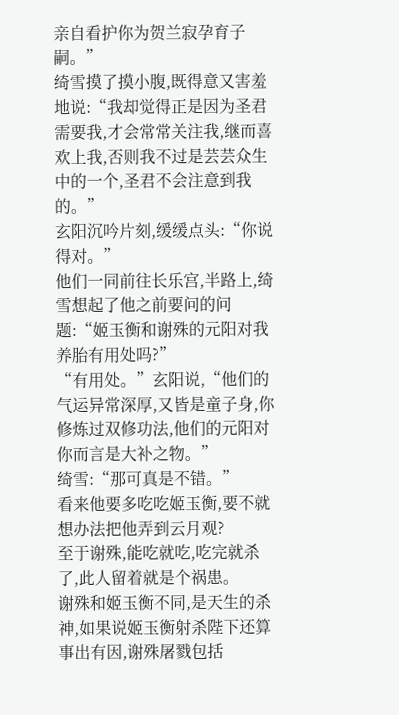亲自看护你为贺兰寂孕育子嗣。”
绮雪摸了摸小腹,既得意又害羞地说:“我却觉得正是因为圣君需要我,才会常常关注我,继而喜欢上我,否则我不过是芸芸众生中的一个,圣君不会注意到我的。”
玄阳沉吟片刻,缓缓点头:“你说得对。”
他们一同前往长乐宫,半路上,绮雪想起了他之前要问的问题:“姬玉衡和谢殊的元阳对我养胎有用处吗?”
“有用处。”玄阳说,“他们的气运异常深厚,又皆是童子身,你修炼过双修功法,他们的元阳对你而言是大补之物。”
绮雪:“那可真是不错。”
看来他要多吃吃姬玉衡,要不就想办法把他弄到云月观?
至于谢殊,能吃就吃,吃完就杀了,此人留着就是个祸患。
谢殊和姬玉衡不同,是天生的杀神,如果说姬玉衡射杀陛下还算事出有因,谢殊屠戮包括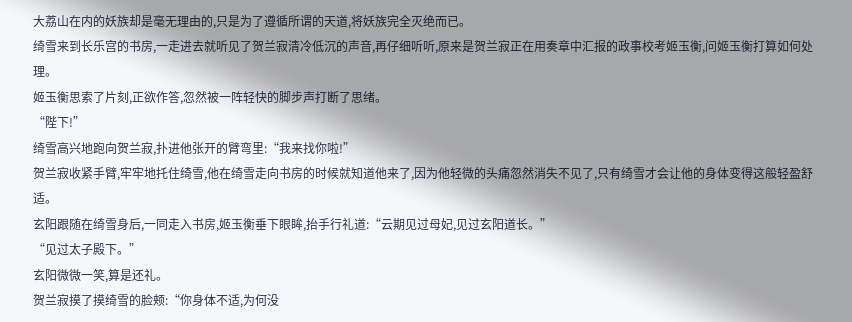大荔山在内的妖族却是毫无理由的,只是为了遵循所谓的天道,将妖族完全灭绝而已。
绮雪来到长乐宫的书房,一走进去就听见了贺兰寂清冷低沉的声音,再仔细听听,原来是贺兰寂正在用奏章中汇报的政事校考姬玉衡,问姬玉衡打算如何处理。
姬玉衡思索了片刻,正欲作答,忽然被一阵轻快的脚步声打断了思绪。
“陛下!”
绮雪高兴地跑向贺兰寂,扑进他张开的臂弯里:“我来找你啦!”
贺兰寂收紧手臂,牢牢地托住绮雪,他在绮雪走向书房的时候就知道他来了,因为他轻微的头痛忽然消失不见了,只有绮雪才会让他的身体变得这般轻盈舒适。
玄阳跟随在绮雪身后,一同走入书房,姬玉衡垂下眼眸,抬手行礼道:“云期见过母妃,见过玄阳道长。”
“见过太子殿下。”
玄阳微微一笑,算是还礼。
贺兰寂摸了摸绮雪的脸颊:“你身体不适,为何没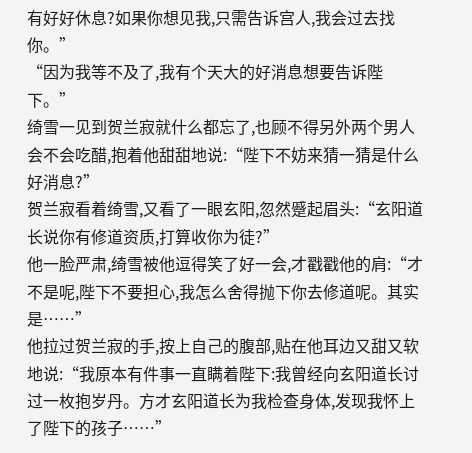有好好休息?如果你想见我,只需告诉宫人,我会过去找你。”
“因为我等不及了,我有个天大的好消息想要告诉陛下。”
绮雪一见到贺兰寂就什么都忘了,也顾不得另外两个男人会不会吃醋,抱着他甜甜地说:“陛下不妨来猜一猜是什么好消息?”
贺兰寂看着绮雪,又看了一眼玄阳,忽然蹙起眉头:“玄阳道长说你有修道资质,打算收你为徒?”
他一脸严肃,绮雪被他逗得笑了好一会,才戳戳他的肩:“才不是呢,陛下不要担心,我怎么舍得抛下你去修道呢。其实是……”
他拉过贺兰寂的手,按上自己的腹部,贴在他耳边又甜又软地说:“我原本有件事一直瞒着陛下:我曾经向玄阳道长讨过一枚抱岁丹。方才玄阳道长为我检查身体,发现我怀上了陛下的孩子……”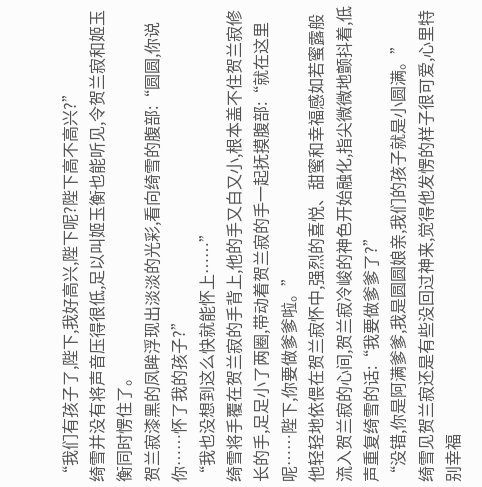“我们有孩子了,陛下,我好高兴,陛下呢?陛下高不高兴?”
绮雪并没有将声音压得很低,足以叫姬玉衡也能听见,令贺兰寂和姬玉衡同时愣住了。
贺兰寂漆黑的凤眸浮现出淡淡的光彩,看向绮雪的腹部:“圆圆,你说你……怀了我的孩子?”
“我也没想到这么快就能怀上……”
绮雪将手覆在贺兰寂的手背上,他的手又白又小,根本盖不住贺兰寂修长的手,足足小了两圈,带动着贺兰寂的手一起抚摸腹部:“就在这里呢……陛下,你要做爹爹啦。”
他轻轻地依偎在贺兰寂怀中,强烈的喜悦、甜蜜和幸福感如若蜜露般流入贺兰寂的心间,贺兰寂冷峻的神色开始融化,指尖微微地颤抖着,低声重复绮雪的话:“我要做爹爹了?”
“没错,你是阿满爹爹,我是圆圆娘亲,我们的孩子就是小圆满。”
绮雪见贺兰寂还是有些没回过神来,觉得他发愣的样子很可爱,心里特别幸福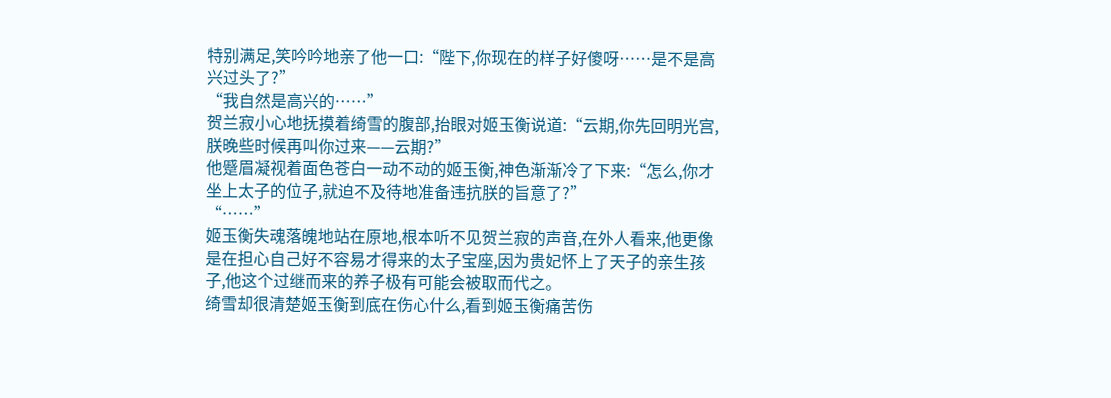特别满足,笑吟吟地亲了他一口:“陛下,你现在的样子好傻呀……是不是高兴过头了?”
“我自然是高兴的……”
贺兰寂小心地抚摸着绮雪的腹部,抬眼对姬玉衡说道:“云期,你先回明光宫,朕晚些时候再叫你过来——云期?”
他蹙眉凝视着面色苍白一动不动的姬玉衡,神色渐渐冷了下来:“怎么,你才坐上太子的位子,就迫不及待地准备违抗朕的旨意了?”
“……”
姬玉衡失魂落魄地站在原地,根本听不见贺兰寂的声音,在外人看来,他更像是在担心自己好不容易才得来的太子宝座,因为贵妃怀上了天子的亲生孩子,他这个过继而来的养子极有可能会被取而代之。
绮雪却很清楚姬玉衡到底在伤心什么,看到姬玉衡痛苦伤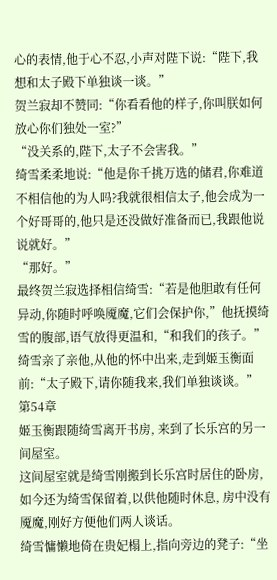心的表情,他于心不忍,小声对陛下说:“陛下,我想和太子殿下单独谈一谈。”
贺兰寂却不赞同:“你看看他的样子,你叫朕如何放心你们独处一室?”
“没关系的,陛下,太子不会害我。”
绮雪柔柔地说:“他是你千挑万选的储君,你难道不相信他的为人吗?我就很相信太子,他会成为一个好哥哥的,他只是还没做好准备而已,我跟他说说就好。”
“那好。”
最终贺兰寂选择相信绮雪:“若是他胆敢有任何异动,你随时呼唤魇魔,它们会保护你,”他抚摸绮雪的腹部,语气放得更温和,“和我们的孩子。”
绮雪亲了亲他,从他的怀中出来,走到姬玉衡面前:“太子殿下,请你随我来,我们单独谈谈。”
第54章
姬玉衡跟随绮雪离开书房, 来到了长乐宫的另一间屋室。
这间屋室就是绮雪刚搬到长乐宫时居住的卧房,如今还为绮雪保留着,以供他随时休息, 房中没有魇魔,刚好方便他们两人谈话。
绮雪慵懒地倚在贵妃榻上,指向旁边的凳子:“坐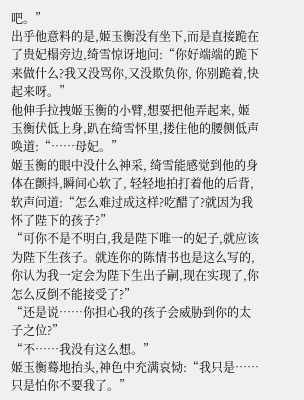吧。”
出乎他意料的是,姬玉衡没有坐下,而是直接跪在了贵妃榻旁边,绮雪惊讶地问:“你好端端的跪下来做什么?我又没骂你,又没欺负你, 你别跪着,快起来呀。”
他伸手拉拽姬玉衡的小臂,想要把他弄起来, 姬玉衡伏低上身,趴在绮雪怀里,搂住他的腰侧低声唤道:“……母妃。”
姬玉衡的眼中没什么神采, 绮雪能感觉到他的身体在颤抖,瞬间心软了, 轻轻地拍打着他的后背,软声问道:“怎么难过成这样?吃醋了?就因为我怀了陛下的孩子?”
“可你不是不明白,我是陛下唯一的妃子,就应该为陛下生孩子。就连你的陈情书也是这么写的, 你认为我一定会为陛下生出子嗣,现在实现了,你怎么反倒不能接受了?”
“还是说……你担心我的孩子会威胁到你的太子之位?”
“不……我没有这么想。”
姬玉衡蓦地抬头,神色中充满哀恸:“我只是……只是怕你不要我了。”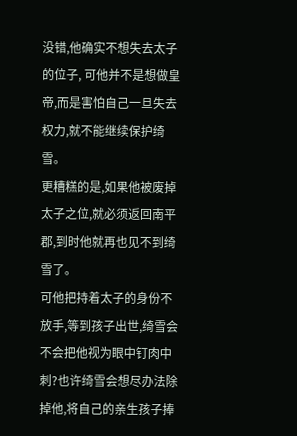没错,他确实不想失去太子的位子, 可他并不是想做皇帝,而是害怕自己一旦失去权力,就不能继续保护绮雪。
更糟糕的是,如果他被废掉太子之位,就必须返回南平郡,到时他就再也见不到绮雪了。
可他把持着太子的身份不放手,等到孩子出世,绮雪会不会把他视为眼中钉肉中刺?也许绮雪会想尽办法除掉他,将自己的亲生孩子捧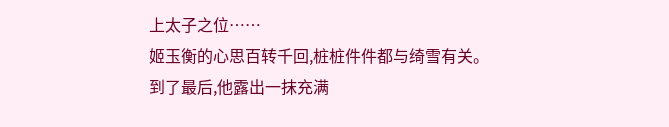上太子之位……
姬玉衡的心思百转千回,桩桩件件都与绮雪有关。
到了最后,他露出一抹充满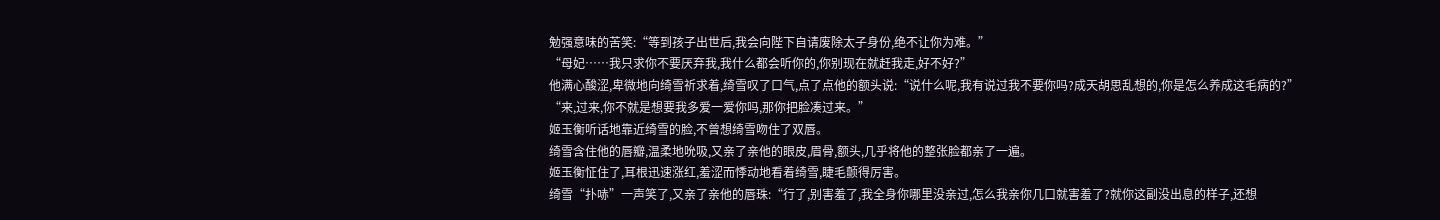勉强意味的苦笑:“等到孩子出世后,我会向陛下自请废除太子身份,绝不让你为难。”
“母妃……我只求你不要厌弃我,我什么都会听你的,你别现在就赶我走,好不好?”
他满心酸涩,卑微地向绮雪祈求着,绮雪叹了口气,点了点他的额头说:“说什么呢,我有说过我不要你吗?成天胡思乱想的,你是怎么养成这毛病的?”
“来,过来,你不就是想要我多爱一爱你吗,那你把脸凑过来。”
姬玉衡听话地靠近绮雪的脸,不曾想绮雪吻住了双唇。
绮雪含住他的唇瓣,温柔地吮吸,又亲了亲他的眼皮,眉骨,额头,几乎将他的整张脸都亲了一遍。
姬玉衡怔住了,耳根迅速涨红,羞涩而悸动地看着绮雪,睫毛颤得厉害。
绮雪“扑哧”一声笑了,又亲了亲他的唇珠:“行了,别害羞了,我全身你哪里没亲过,怎么我亲你几口就害羞了?就你这副没出息的样子,还想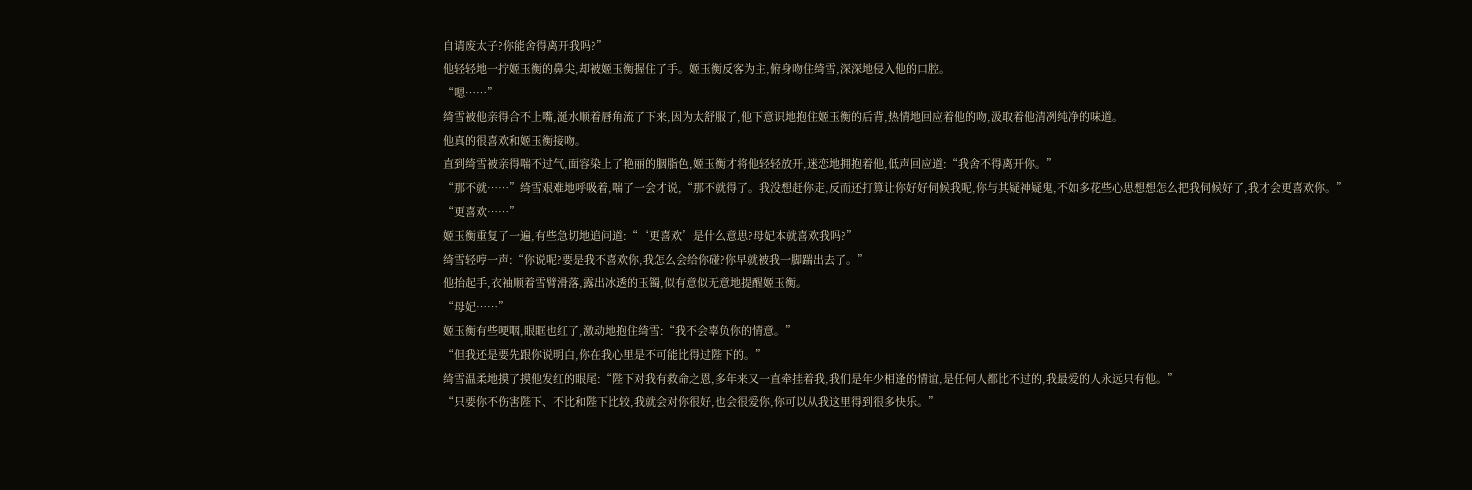自请废太子?你能舍得离开我吗?”
他轻轻地一拧姬玉衡的鼻尖,却被姬玉衡握住了手。姬玉衡反客为主,俯身吻住绮雪,深深地侵入他的口腔。
“嗯……”
绮雪被他亲得合不上嘴,涎水顺着唇角流了下来,因为太舒服了,他下意识地抱住姬玉衡的后背,热情地回应着他的吻,汲取着他清冽纯净的味道。
他真的很喜欢和姬玉衡接吻。
直到绮雪被亲得喘不过气,面容染上了艳丽的胭脂色,姬玉衡才将他轻轻放开,迷恋地拥抱着他,低声回应道:“我舍不得离开你。”
“那不就……”绮雪艰难地呼吸着,喘了一会才说,“那不就得了。我没想赶你走,反而还打算让你好好伺候我呢,你与其疑神疑鬼,不如多花些心思想想怎么把我伺候好了,我才会更喜欢你。”
“更喜欢……”
姬玉衡重复了一遍,有些急切地追问道:“‘更喜欢’是什么意思?母妃本就喜欢我吗?”
绮雪轻哼一声:“你说呢?要是我不喜欢你,我怎么会给你碰?你早就被我一脚踹出去了。”
他抬起手,衣袖顺着雪臂滑落,露出冰透的玉镯,似有意似无意地提醒姬玉衡。
“母妃……”
姬玉衡有些哽咽,眼眶也红了,激动地抱住绮雪:“我不会辜负你的情意。”
“但我还是要先跟你说明白,你在我心里是不可能比得过陛下的。”
绮雪温柔地摸了摸他发红的眼尾:“陛下对我有救命之恩,多年来又一直牵挂着我,我们是年少相逢的情谊,是任何人都比不过的,我最爱的人永远只有他。”
“只要你不伤害陛下、不比和陛下比较,我就会对你很好,也会很爱你,你可以从我这里得到很多快乐。”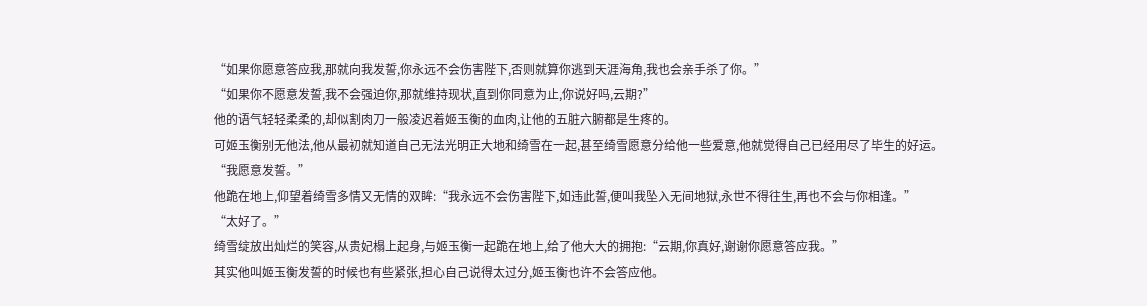“如果你愿意答应我,那就向我发誓,你永远不会伤害陛下,否则就算你逃到天涯海角,我也会亲手杀了你。”
“如果你不愿意发誓,我不会强迫你,那就维持现状,直到你同意为止,你说好吗,云期?”
他的语气轻轻柔柔的,却似割肉刀一般凌迟着姬玉衡的血肉,让他的五脏六腑都是生疼的。
可姬玉衡别无他法,他从最初就知道自己无法光明正大地和绮雪在一起,甚至绮雪愿意分给他一些爱意,他就觉得自己已经用尽了毕生的好运。
“我愿意发誓。”
他跪在地上,仰望着绮雪多情又无情的双眸:“我永远不会伤害陛下,如违此誓,便叫我坠入无间地狱,永世不得往生,再也不会与你相逢。”
“太好了。”
绮雪绽放出灿烂的笑容,从贵妃榻上起身,与姬玉衡一起跪在地上,给了他大大的拥抱:“云期,你真好,谢谢你愿意答应我。”
其实他叫姬玉衡发誓的时候也有些紧张,担心自己说得太过分,姬玉衡也许不会答应他。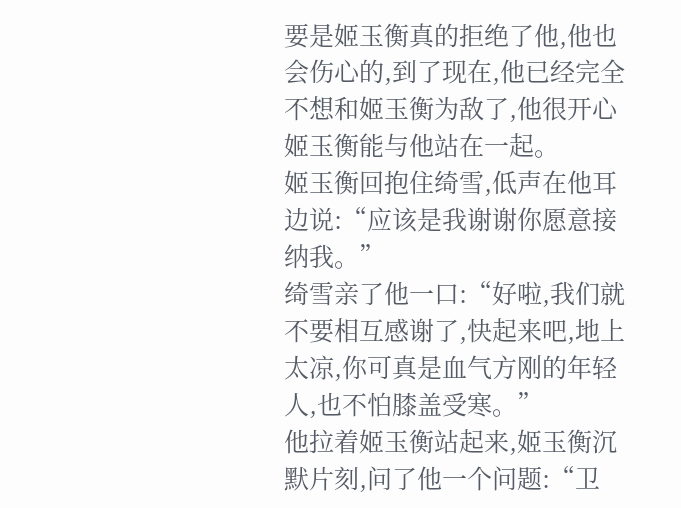要是姬玉衡真的拒绝了他,他也会伤心的,到了现在,他已经完全不想和姬玉衡为敌了,他很开心姬玉衡能与他站在一起。
姬玉衡回抱住绮雪,低声在他耳边说:“应该是我谢谢你愿意接纳我。”
绮雪亲了他一口:“好啦,我们就不要相互感谢了,快起来吧,地上太凉,你可真是血气方刚的年轻人,也不怕膝盖受寒。”
他拉着姬玉衡站起来,姬玉衡沉默片刻,问了他一个问题:“卫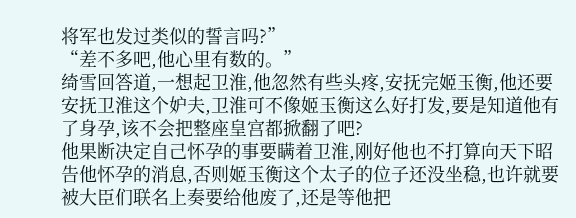将军也发过类似的誓言吗?”
“差不多吧,他心里有数的。”
绮雪回答道,一想起卫淮,他忽然有些头疼,安抚完姬玉衡,他还要安抚卫淮这个妒夫,卫淮可不像姬玉衡这么好打发,要是知道他有了身孕,该不会把整座皇宫都掀翻了吧?
他果断决定自己怀孕的事要瞒着卫淮,刚好他也不打算向天下昭告他怀孕的消息,否则姬玉衡这个太子的位子还没坐稳,也许就要被大臣们联名上奏要给他废了,还是等他把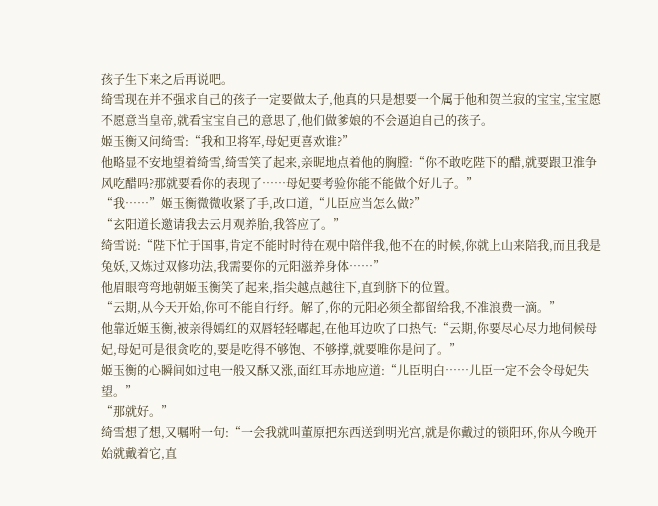孩子生下来之后再说吧。
绮雪现在并不强求自己的孩子一定要做太子,他真的只是想要一个属于他和贺兰寂的宝宝,宝宝愿不愿意当皇帝,就看宝宝自己的意思了,他们做爹娘的不会逼迫自己的孩子。
姬玉衡又问绮雪:“我和卫将军,母妃更喜欢谁?”
他略显不安地望着绮雪,绮雪笑了起来,亲昵地点着他的胸膛:“你不敢吃陛下的醋,就要跟卫淮争风吃醋吗?那就要看你的表现了……母妃要考验你能不能做个好儿子。”
“我……”姬玉衡微微收紧了手,改口道,“儿臣应当怎么做?”
“玄阳道长邀请我去云月观养胎,我答应了。”
绮雪说:“陛下忙于国事,肯定不能时时待在观中陪伴我,他不在的时候,你就上山来陪我,而且我是兔妖,又炼过双修功法,我需要你的元阳滋养身体……”
他眉眼弯弯地朝姬玉衡笑了起来,指尖越点越往下,直到脐下的位置。
“云期,从今天开始,你可不能自行纾。解了,你的元阳必须全都留给我,不准浪费一滴。”
他靠近姬玉衡,被亲得嫣红的双唇轻轻嘟起,在他耳边吹了口热气:“云期,你要尽心尽力地伺候母妃,母妃可是很贪吃的,要是吃得不够饱、不够撑,就要唯你是问了。”
姬玉衡的心瞬间如过电一般又酥又涨,面红耳赤地应道:“儿臣明白……儿臣一定不会令母妃失望。”
“那就好。”
绮雪想了想,又嘱咐一句:“一会我就叫董原把东西送到明光宫,就是你戴过的锁阳环,你从今晚开始就戴着它,直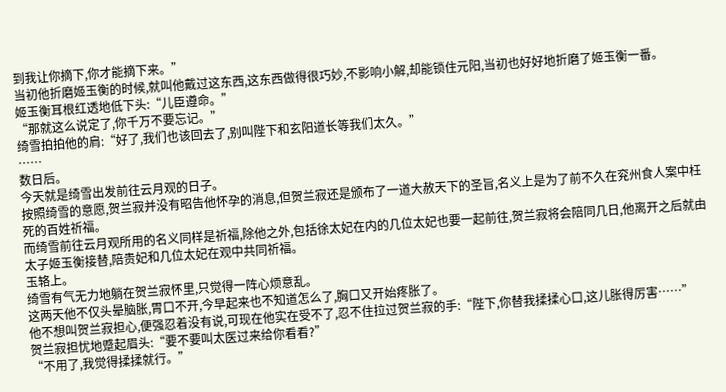到我让你摘下,你才能摘下来。”
当初他折磨姬玉衡的时候,就叫他戴过这东西,这东西做得很巧妙,不影响小解,却能锁住元阳,当初也好好地折磨了姬玉衡一番。
姬玉衡耳根红透地低下头:“儿臣遵命。”
“那就这么说定了,你千万不要忘记。”
绮雪拍拍他的肩:“好了,我们也该回去了,别叫陛下和玄阳道长等我们太久。”
……
数日后。
今天就是绮雪出发前往云月观的日子。
按照绮雪的意愿,贺兰寂并没有昭告他怀孕的消息,但贺兰寂还是颁布了一道大赦天下的圣旨,名义上是为了前不久在兖州食人案中枉死的百姓祈福。
而绮雪前往云月观所用的名义同样是祈福,除他之外,包括徐太妃在内的几位太妃也要一起前往,贺兰寂将会陪同几日,他离开之后就由太子姬玉衡接替,陪贵妃和几位太妃在观中共同祈福。
玉辂上。
绮雪有气无力地躺在贺兰寂怀里,只觉得一阵心烦意乱。
这两天他不仅头晕脑胀,胃口不开,今早起来也不知道怎么了,胸口又开始疼胀了。
他不想叫贺兰寂担心,便强忍着没有说,可现在他实在受不了,忍不住拉过贺兰寂的手:“陛下,你替我揉揉心口,这儿胀得厉害……”
贺兰寂担忧地蹙起眉头:“要不要叫太医过来给你看看?”
“不用了,我觉得揉揉就行。”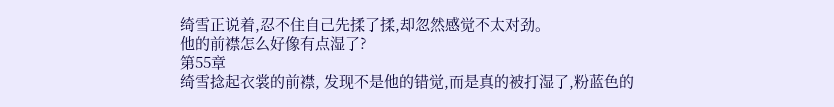绮雪正说着,忍不住自己先揉了揉,却忽然感觉不太对劲。
他的前襟怎么好像有点湿了?
第55章
绮雪捻起衣裳的前襟, 发现不是他的错觉,而是真的被打湿了,粉蓝色的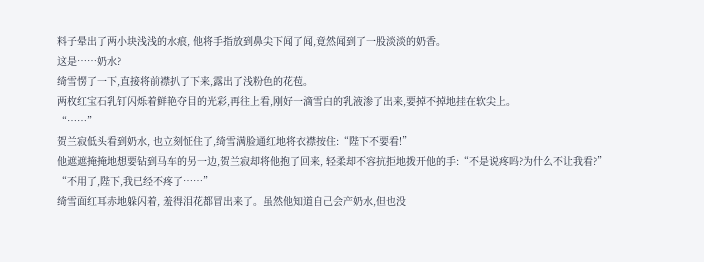料子晕出了两小块浅浅的水痕, 他将手指放到鼻尖下闻了闻,竟然闻到了一股淡淡的奶香。
这是……奶水?
绮雪愣了一下,直接将前襟扒了下来,露出了浅粉色的花苞。
两枚红宝石乳钉闪烁着鲜艳夺目的光彩,再往上看,刚好一滴雪白的乳液渗了出来,要掉不掉地挂在软尖上。
“……”
贺兰寂低头看到奶水, 也立刻怔住了,绮雪满脸通红地将衣襟按住:“陛下不要看!”
他遮遮掩掩地想要钻到马车的另一边,贺兰寂却将他抱了回来, 轻柔却不容抗拒地拨开他的手:“不是说疼吗?为什么不让我看?”
“不用了,陛下,我已经不疼了……”
绮雪面红耳赤地躲闪着, 羞得泪花都冒出来了。虽然他知道自己会产奶水,但也没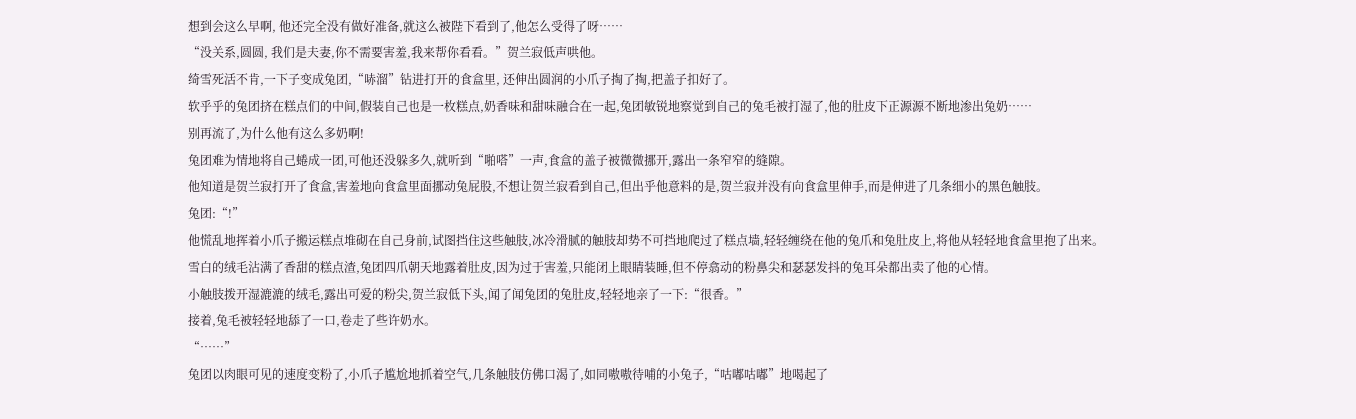想到会这么早啊, 他还完全没有做好准备,就这么被陛下看到了,他怎么受得了呀……
“没关系,圆圆, 我们是夫妻,你不需要害羞,我来帮你看看。”贺兰寂低声哄他。
绮雪死活不肯,一下子变成兔团,“哧溜”钻进打开的食盒里, 还伸出圆润的小爪子掏了掏,把盖子扣好了。
软乎乎的兔团挤在糕点们的中间,假装自己也是一枚糕点,奶香味和甜味融合在一起,兔团敏锐地察觉到自己的兔毛被打湿了,他的肚皮下正源源不断地渗出兔奶……
别再流了,为什么他有这么多奶啊!
兔团难为情地将自己蜷成一团,可他还没躲多久,就听到“啪嗒”一声,食盒的盖子被微微挪开,露出一条窄窄的缝隙。
他知道是贺兰寂打开了食盒,害羞地向食盒里面挪动兔屁股,不想让贺兰寂看到自己,但出乎他意料的是,贺兰寂并没有向食盒里伸手,而是伸进了几条细小的黑色触肢。
兔团:“!”
他慌乱地挥着小爪子搬运糕点堆砌在自己身前,试图挡住这些触肢,冰冷滑腻的触肢却势不可挡地爬过了糕点墙,轻轻缠绕在他的兔爪和兔肚皮上,将他从轻轻地食盒里抱了出来。
雪白的绒毛沾满了香甜的糕点渣,兔团四爪朝天地露着肚皮,因为过于害羞,只能闭上眼睛装睡,但不停翕动的粉鼻尖和瑟瑟发抖的兔耳朵都出卖了他的心情。
小触肢拨开湿漉漉的绒毛,露出可爱的粉尖,贺兰寂低下头,闻了闻兔团的兔肚皮,轻轻地亲了一下:“很香。”
接着,兔毛被轻轻地舔了一口,卷走了些许奶水。
“……”
兔团以肉眼可见的速度变粉了,小爪子尴尬地抓着空气,几条触肢仿佛口渴了,如同嗷嗷待哺的小兔子,“咕嘟咕嘟”地喝起了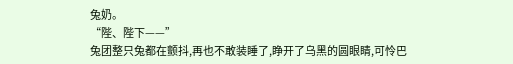兔奶。
“陛、陛下——”
兔团整只兔都在颤抖,再也不敢装睡了,睁开了乌黑的圆眼睛,可怜巴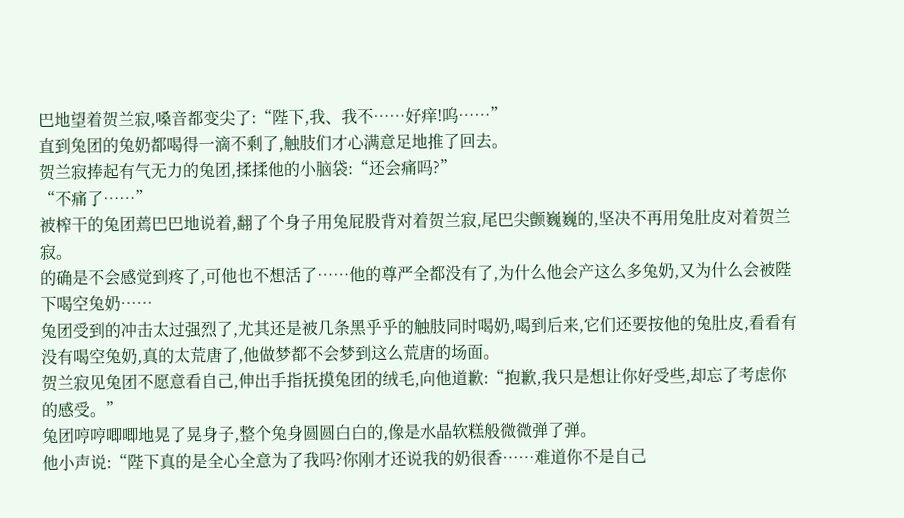巴地望着贺兰寂,嗓音都变尖了:“陛下,我、我不……好痒!呜……”
直到兔团的兔奶都喝得一滴不剩了,触肢们才心满意足地推了回去。
贺兰寂捧起有气无力的兔团,揉揉他的小脑袋:“还会痛吗?”
“不痛了……”
被榨干的兔团蔫巴巴地说着,翻了个身子用兔屁股背对着贺兰寂,尾巴尖颤巍巍的,坚决不再用兔肚皮对着贺兰寂。
的确是不会感觉到疼了,可他也不想活了……他的尊严全都没有了,为什么他会产这么多兔奶,又为什么会被陛下喝空兔奶……
兔团受到的冲击太过强烈了,尤其还是被几条黑乎乎的触肢同时喝奶,喝到后来,它们还要按他的兔肚皮,看看有没有喝空兔奶,真的太荒唐了,他做梦都不会梦到这么荒唐的场面。
贺兰寂见兔团不愿意看自己,伸出手指抚摸兔团的绒毛,向他道歉:“抱歉,我只是想让你好受些,却忘了考虑你的感受。”
兔团哼哼唧唧地晃了晃身子,整个兔身圆圆白白的,像是水晶软糕般微微弹了弹。
他小声说:“陛下真的是全心全意为了我吗?你刚才还说我的奶很香……难道你不是自己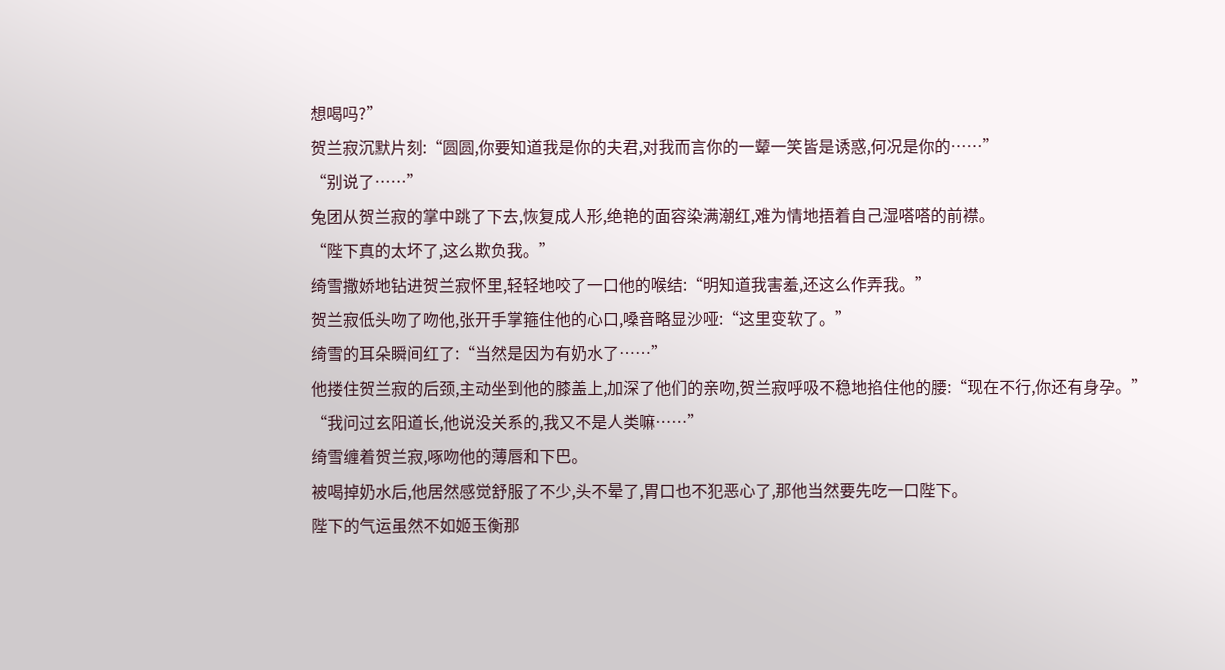想喝吗?”
贺兰寂沉默片刻:“圆圆,你要知道我是你的夫君,对我而言你的一颦一笑皆是诱惑,何况是你的……”
“别说了……”
兔团从贺兰寂的掌中跳了下去,恢复成人形,绝艳的面容染满潮红,难为情地捂着自己湿嗒嗒的前襟。
“陛下真的太坏了,这么欺负我。”
绮雪撒娇地钻进贺兰寂怀里,轻轻地咬了一口他的喉结:“明知道我害羞,还这么作弄我。”
贺兰寂低头吻了吻他,张开手掌箍住他的心口,嗓音略显沙哑:“这里变软了。”
绮雪的耳朵瞬间红了:“当然是因为有奶水了……”
他搂住贺兰寂的后颈,主动坐到他的膝盖上,加深了他们的亲吻,贺兰寂呼吸不稳地掐住他的腰:“现在不行,你还有身孕。”
“我问过玄阳道长,他说没关系的,我又不是人类嘛……”
绮雪缠着贺兰寂,啄吻他的薄唇和下巴。
被喝掉奶水后,他居然感觉舒服了不少,头不晕了,胃口也不犯恶心了,那他当然要先吃一口陛下。
陛下的气运虽然不如姬玉衡那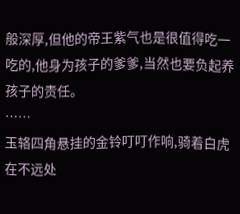般深厚,但他的帝王紫气也是很值得吃一吃的,他身为孩子的爹爹,当然也要负起养孩子的责任。
……
玉辂四角悬挂的金铃叮叮作响,骑着白虎在不远处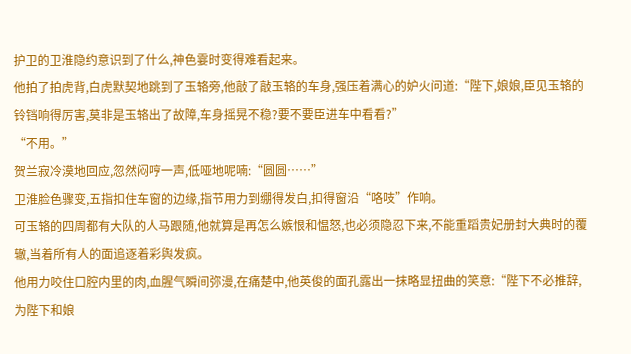护卫的卫淮隐约意识到了什么,神色霎时变得难看起来。
他拍了拍虎背,白虎默契地跳到了玉辂旁,他敲了敲玉辂的车身,强压着满心的妒火问道:“陛下,娘娘,臣见玉辂的铃铛响得厉害,莫非是玉辂出了故障,车身摇晃不稳?要不要臣进车中看看?”
“不用。”
贺兰寂冷漠地回应,忽然闷哼一声,低哑地呢喃:“圆圆……”
卫淮脸色骤变,五指扣住车窗的边缘,指节用力到绷得发白,扣得窗沿“咯吱”作响。
可玉辂的四周都有大队的人马跟随,他就算是再怎么嫉恨和愠怒,也必须隐忍下来,不能重蹈贵妃册封大典时的覆辙,当着所有人的面追逐着彩舆发疯。
他用力咬住口腔内里的肉,血腥气瞬间弥漫,在痛楚中,他英俊的面孔露出一抹略显扭曲的笑意:“陛下不必推辞,为陛下和娘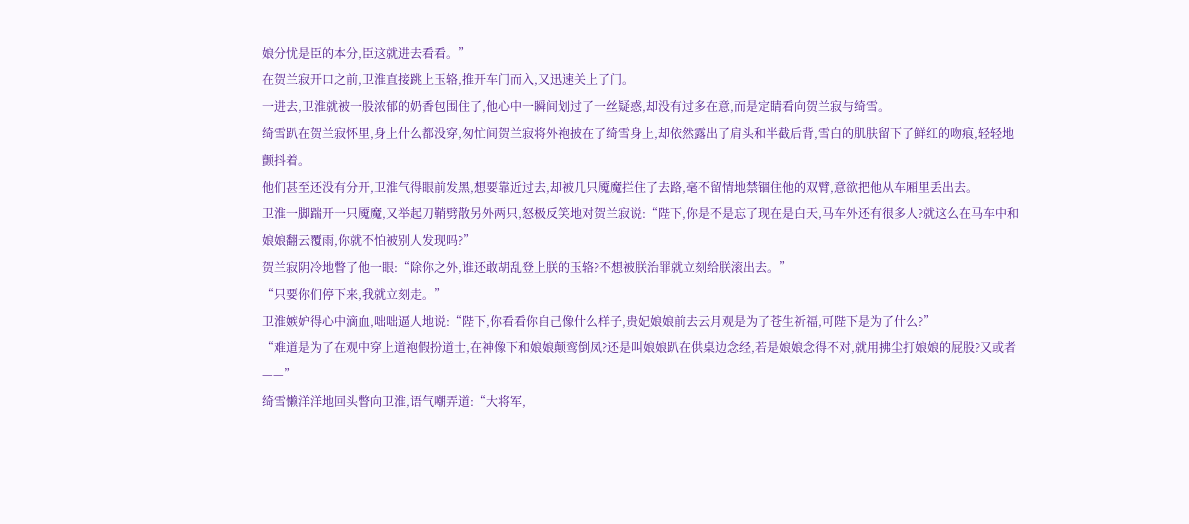娘分忧是臣的本分,臣这就进去看看。”
在贺兰寂开口之前,卫淮直接跳上玉辂,推开车门而入,又迅速关上了门。
一进去,卫淮就被一股浓郁的奶香包围住了,他心中一瞬间划过了一丝疑惑,却没有过多在意,而是定睛看向贺兰寂与绮雪。
绮雪趴在贺兰寂怀里,身上什么都没穿,匆忙间贺兰寂将外袍披在了绮雪身上,却依然露出了肩头和半截后背,雪白的肌肤留下了鲜红的吻痕,轻轻地颤抖着。
他们甚至还没有分开,卫淮气得眼前发黑,想要靠近过去,却被几只魇魔拦住了去路,毫不留情地禁锢住他的双臂,意欲把他从车厢里丢出去。
卫淮一脚踹开一只魇魔,又举起刀鞘劈散另外两只,怒极反笑地对贺兰寂说:“陛下,你是不是忘了现在是白天,马车外还有很多人?就这么在马车中和娘娘翻云覆雨,你就不怕被别人发现吗?”
贺兰寂阴冷地瞥了他一眼:“除你之外,谁还敢胡乱登上朕的玉辂?不想被朕治罪就立刻给朕滚出去。”
“只要你们停下来,我就立刻走。”
卫淮嫉妒得心中滴血,咄咄逼人地说:“陛下,你看看你自己像什么样子,贵妃娘娘前去云月观是为了苍生祈福,可陛下是为了什么?”
“难道是为了在观中穿上道袍假扮道士,在神像下和娘娘颠鸾倒凤?还是叫娘娘趴在供桌边念经,若是娘娘念得不对,就用拂尘打娘娘的屁股?又或者——”
绮雪懒洋洋地回头瞥向卫淮,语气嘲弄道:“大将军,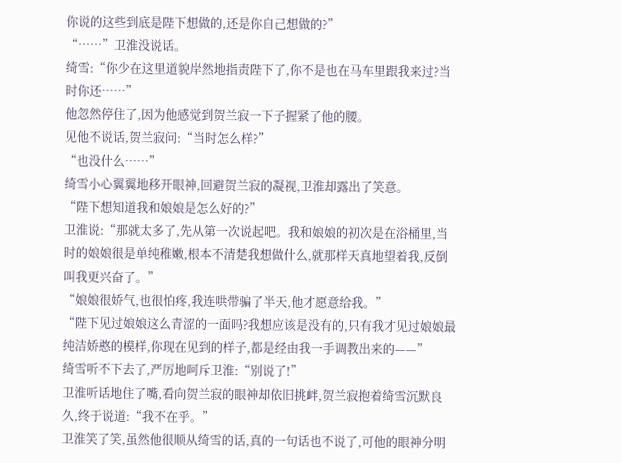你说的这些到底是陛下想做的,还是你自己想做的?”
“……”卫淮没说话。
绮雪:“你少在这里道貌岸然地指责陛下了,你不是也在马车里跟我来过?当时你还……”
他忽然停住了,因为他感觉到贺兰寂一下子握紧了他的腰。
见他不说话,贺兰寂问:“当时怎么样?”
“也没什么……”
绮雪小心翼翼地移开眼神,回避贺兰寂的凝视,卫淮却露出了笑意。
“陛下想知道我和娘娘是怎么好的?”
卫淮说:“那就太多了,先从第一次说起吧。我和娘娘的初次是在浴桶里,当时的娘娘很是单纯稚嫩,根本不清楚我想做什么,就那样天真地望着我,反倒叫我更兴奋了。”
“娘娘很娇气,也很怕疼,我连哄带骗了半天,他才愿意给我。”
“陛下见过娘娘这么青涩的一面吗?我想应该是没有的,只有我才见过娘娘最纯洁娇憨的模样,你现在见到的样子,都是经由我一手调教出来的——”
绮雪听不下去了,严厉地呵斥卫淮:“别说了!”
卫淮听话地住了嘴,看向贺兰寂的眼神却依旧挑衅,贺兰寂抱着绮雪沉默良久,终于说道:“我不在乎。”
卫淮笑了笑,虽然他很顺从绮雪的话,真的一句话也不说了,可他的眼神分明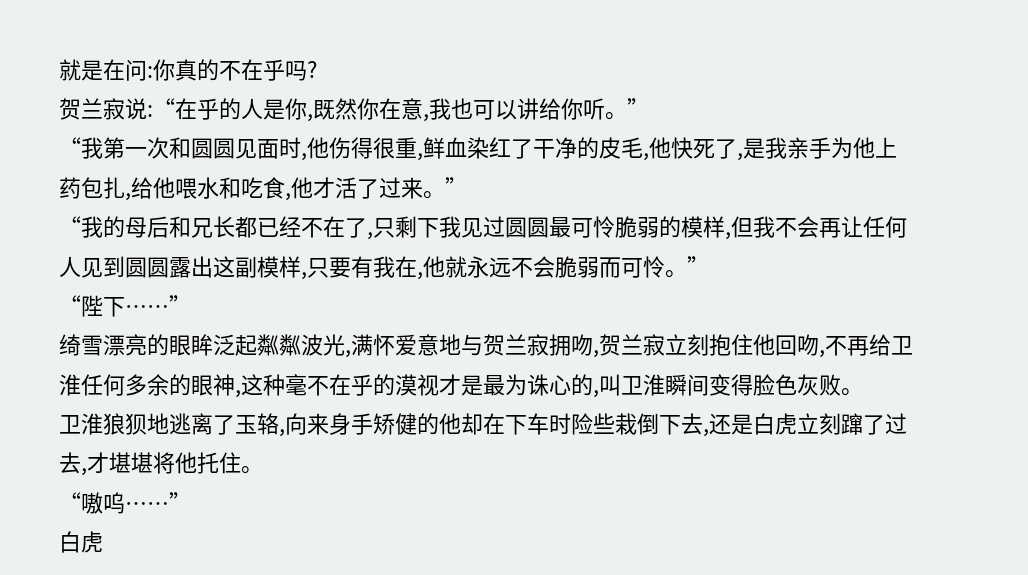就是在问:你真的不在乎吗?
贺兰寂说:“在乎的人是你,既然你在意,我也可以讲给你听。”
“我第一次和圆圆见面时,他伤得很重,鲜血染红了干净的皮毛,他快死了,是我亲手为他上药包扎,给他喂水和吃食,他才活了过来。”
“我的母后和兄长都已经不在了,只剩下我见过圆圆最可怜脆弱的模样,但我不会再让任何人见到圆圆露出这副模样,只要有我在,他就永远不会脆弱而可怜。”
“陛下……”
绮雪漂亮的眼眸泛起粼粼波光,满怀爱意地与贺兰寂拥吻,贺兰寂立刻抱住他回吻,不再给卫淮任何多余的眼神,这种毫不在乎的漠视才是最为诛心的,叫卫淮瞬间变得脸色灰败。
卫淮狼狈地逃离了玉辂,向来身手矫健的他却在下车时险些栽倒下去,还是白虎立刻蹿了过去,才堪堪将他托住。
“嗷呜……”
白虎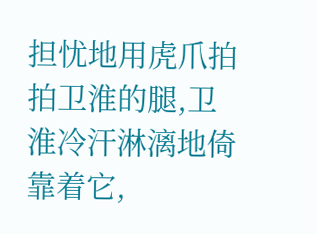担忧地用虎爪拍拍卫淮的腿,卫淮冷汗淋漓地倚靠着它,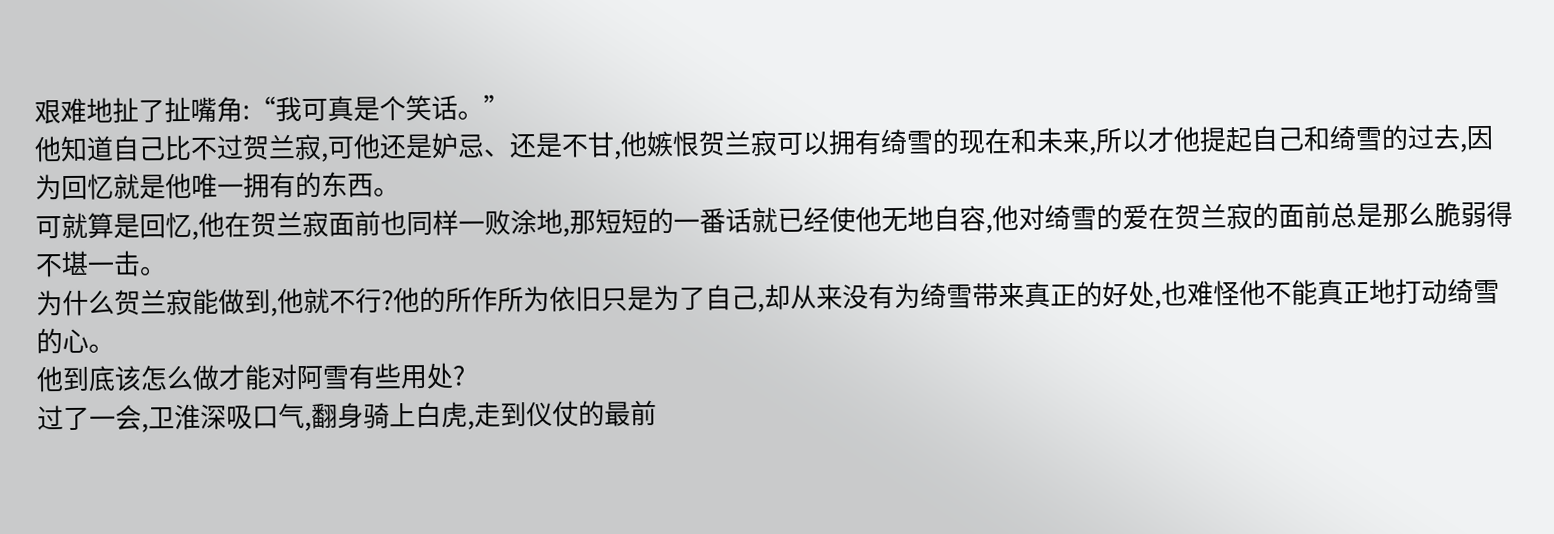艰难地扯了扯嘴角:“我可真是个笑话。”
他知道自己比不过贺兰寂,可他还是妒忌、还是不甘,他嫉恨贺兰寂可以拥有绮雪的现在和未来,所以才他提起自己和绮雪的过去,因为回忆就是他唯一拥有的东西。
可就算是回忆,他在贺兰寂面前也同样一败涂地,那短短的一番话就已经使他无地自容,他对绮雪的爱在贺兰寂的面前总是那么脆弱得不堪一击。
为什么贺兰寂能做到,他就不行?他的所作所为依旧只是为了自己,却从来没有为绮雪带来真正的好处,也难怪他不能真正地打动绮雪的心。
他到底该怎么做才能对阿雪有些用处?
过了一会,卫淮深吸口气,翻身骑上白虎,走到仪仗的最前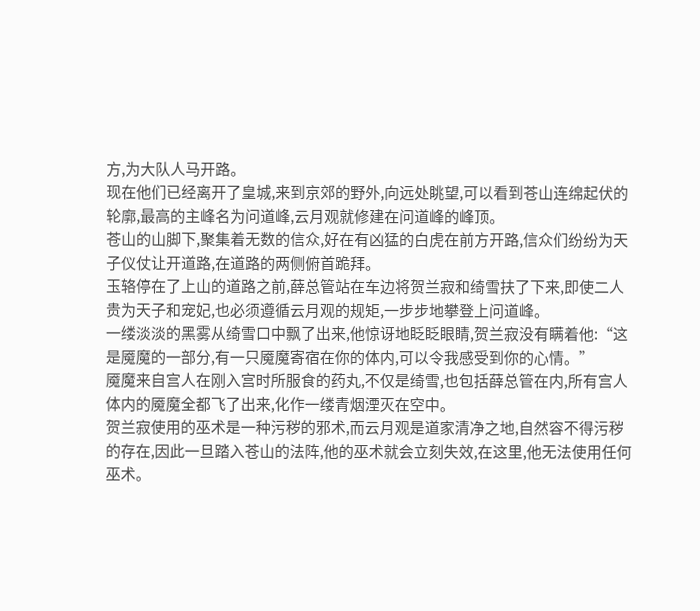方,为大队人马开路。
现在他们已经离开了皇城,来到京郊的野外,向远处眺望,可以看到苍山连绵起伏的轮廓,最高的主峰名为问道峰,云月观就修建在问道峰的峰顶。
苍山的山脚下,聚集着无数的信众,好在有凶猛的白虎在前方开路,信众们纷纷为天子仪仗让开道路,在道路的两侧俯首跪拜。
玉辂停在了上山的道路之前,薛总管站在车边将贺兰寂和绮雪扶了下来,即使二人贵为天子和宠妃,也必须遵循云月观的规矩,一步步地攀登上问道峰。
一缕淡淡的黑雾从绮雪口中飘了出来,他惊讶地眨眨眼睛,贺兰寂没有瞒着他:“这是魇魔的一部分,有一只魇魔寄宿在你的体内,可以令我感受到你的心情。”
魇魔来自宫人在刚入宫时所服食的药丸,不仅是绮雪,也包括薛总管在内,所有宫人体内的魇魔全都飞了出来,化作一缕青烟湮灭在空中。
贺兰寂使用的巫术是一种污秽的邪术,而云月观是道家清净之地,自然容不得污秽的存在,因此一旦踏入苍山的法阵,他的巫术就会立刻失效,在这里,他无法使用任何巫术。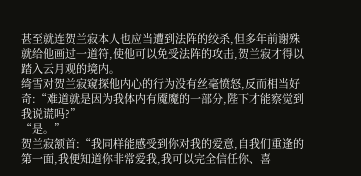甚至就连贺兰寂本人也应当遭到法阵的绞杀,但多年前谢殊就给他画过一道符,使他可以免受法阵的攻击,贺兰寂才得以踏入云月观的境内。
绮雪对贺兰寂窥探他内心的行为没有丝毫愤怒,反而相当好奇:“难道就是因为我体内有魇魔的一部分,陛下才能察觉到我说谎吗?”
“是。”
贺兰寂颔首:“我同样能感受到你对我的爱意,自我们重逢的第一面,我便知道你非常爱我,我可以完全信任你、喜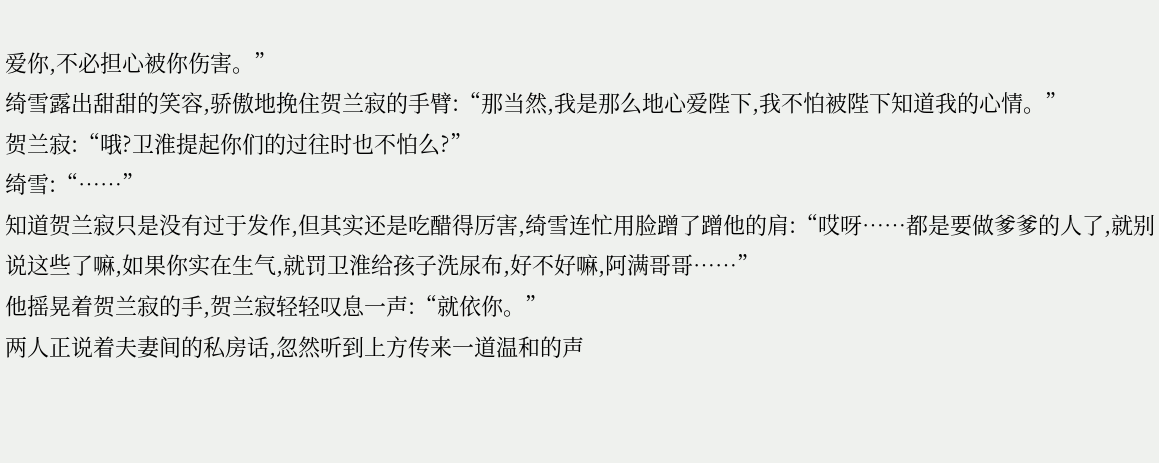爱你,不必担心被你伤害。”
绮雪露出甜甜的笑容,骄傲地挽住贺兰寂的手臂:“那当然,我是那么地心爱陛下,我不怕被陛下知道我的心情。”
贺兰寂:“哦?卫淮提起你们的过往时也不怕么?”
绮雪:“……”
知道贺兰寂只是没有过于发作,但其实还是吃醋得厉害,绮雪连忙用脸蹭了蹭他的肩:“哎呀……都是要做爹爹的人了,就别说这些了嘛,如果你实在生气,就罚卫淮给孩子洗尿布,好不好嘛,阿满哥哥……”
他摇晃着贺兰寂的手,贺兰寂轻轻叹息一声:“就依你。”
两人正说着夫妻间的私房话,忽然听到上方传来一道温和的声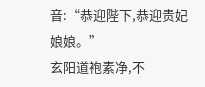音:“恭迎陛下,恭迎贵妃娘娘。”
玄阳道袍素净,不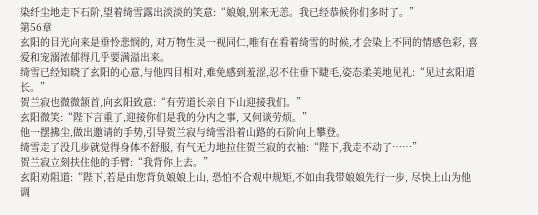染纤尘地走下石阶,望着绮雪露出淡淡的笑意:“娘娘,别来无恙。我已经恭候你们多时了。”
第56章
玄阳的目光向来是垂怜悲悯的, 对万物生灵一视同仁,唯有在看着绮雪的时候,才会染上不同的情感色彩, 喜爱和宠溺浓郁得几乎要满溢出来。
绮雪已经知晓了玄阳的心意,与他四目相对,难免感到羞涩,忍不住垂下睫毛,姿态柔美地见礼:“见过玄阳道长。”
贺兰寂也微微颔首,向玄阳致意:“有劳道长亲自下山迎接我们。”
玄阳微笑:“陛下言重了,迎接你们是我的分内之事, 又何谈劳烦。”
他一摆拂尘,做出邀请的手势,引导贺兰寂与绮雪沿着山路的石阶向上攀登。
绮雪走了没几步就觉得身体不舒服, 有气无力地拉住贺兰寂的衣袖:“陛下,我走不动了……”
贺兰寂立刻扶住他的手臂:“我背你上去。”
玄阳劝阻道:“陛下,若是由您背负娘娘上山, 恐怕不合观中规矩,不如由我带娘娘先行一步, 尽快上山为他调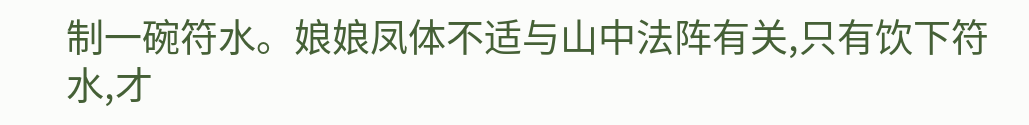制一碗符水。娘娘凤体不适与山中法阵有关,只有饮下符水,才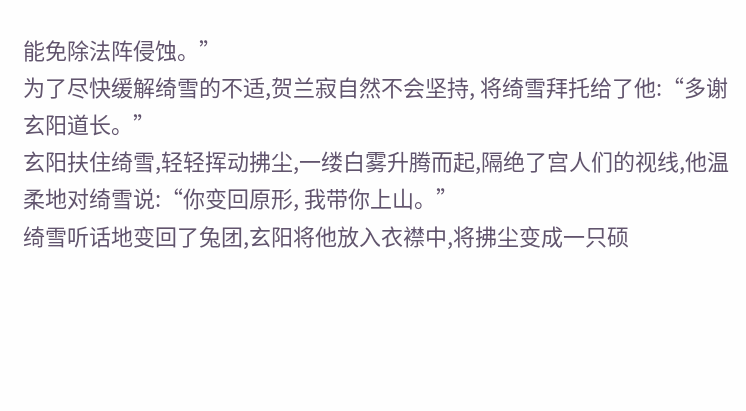能免除法阵侵蚀。”
为了尽快缓解绮雪的不适,贺兰寂自然不会坚持, 将绮雪拜托给了他:“多谢玄阳道长。”
玄阳扶住绮雪,轻轻挥动拂尘,一缕白雾升腾而起,隔绝了宫人们的视线,他温柔地对绮雪说:“你变回原形, 我带你上山。”
绮雪听话地变回了兔团,玄阳将他放入衣襟中,将拂尘变成一只硕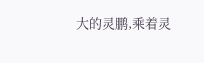大的灵鹏,乘着灵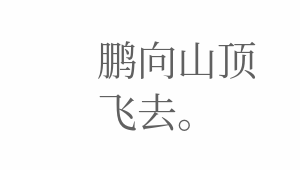鹏向山顶飞去。